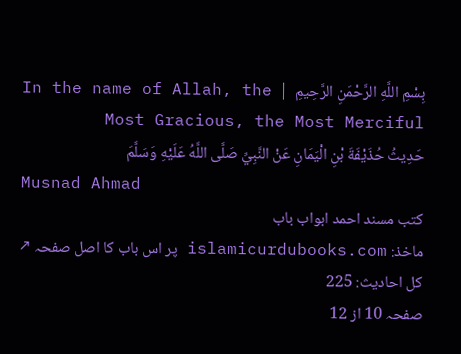بِسْمِ اللَّهِ الرَّحْمَنِ الرَّحِيمِ  |  In the name of Allah, the Most Gracious, the Most Merciful
حَدِيثُ حُذَيْفَةَ بْنِ الْيَمَانِ عَنْ النَّبِيِّ صَلَّى اللَّهُ عَلَيْهِ وَسَلَّمَ
Musnad Ahmad
کتب مسند احمد ابواب باب
ماخذ: islamicurdubooks.com پر اس باب کا اصل صفحہ ↗
کل احادیث: 225
صفحہ 10 از 12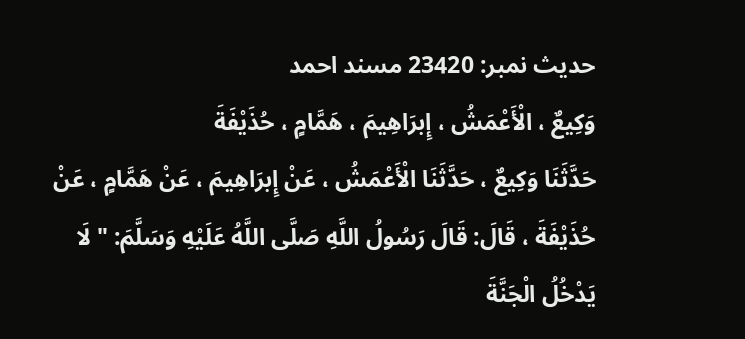حدیث نمبر: 23420 مسند احمد
وَكِيعٌ ، الْأَعْمَشُ ، إِبرَاهِيمَ ، هَمَّامٍ ، حُذَيْفَةَ
حَدَّثَنَا وَكِيعٌ ، حَدَّثَنَا الْأَعْمَشُ ، عَنْ إِبرَاهِيمَ ، عَنْ هَمَّامٍ ، عَنْ حُذَيْفَةَ ، قَالَ: قَالَ رَسُولُ اللَّهِ صَلَّى اللَّهُ عَلَيْهِ وَسَلَّمَ: " لَا يَدْخُلُ الْجَنَّةَ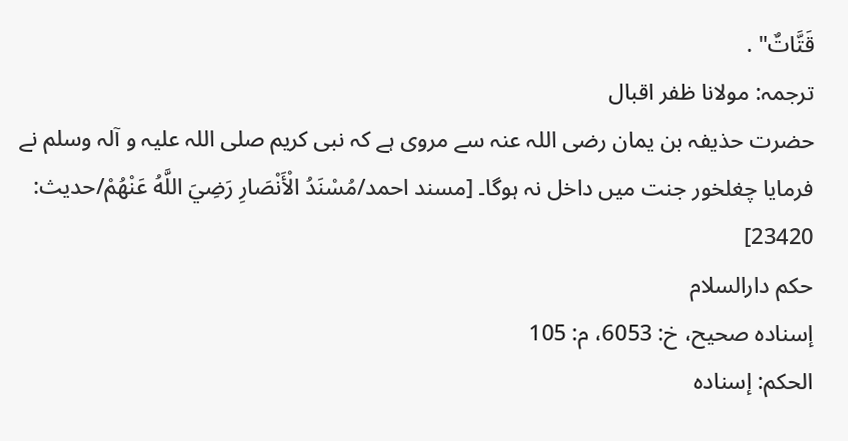قَتَّاتٌ" .
ترجمہ: مولانا ظفر اقبال
حضرت حذیفہ بن یمان رضی اللہ عنہ سے مروی ہے کہ نبی کریم صلی اللہ علیہ و آلہ وسلم نے فرمایا چغلخور جنت میں داخل نہ ہوگا۔ [مسند احمد/مُسْنَدُ الْأَنْصَارِ رَضِيَ اللَّهُ عَنْهُمْ/حدیث: 23420]
حکم دارالسلام
إسناده صحيح، خ: 6053، م: 105
الحكم: إسناده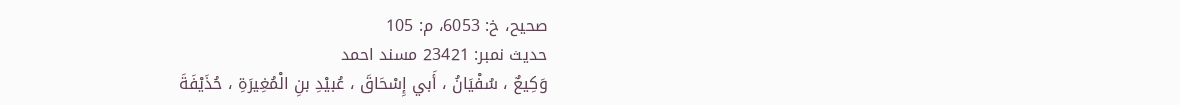صحيح، خ: 6053، م: 105
حدیث نمبر: 23421 مسند احمد
وَكِيعٌ ، سُفْيَانُ ، أَبي إِسْحَاقَ ، عُبيْدِ بنِ الْمُغِيرَةِ ، حُذَيْفَةَ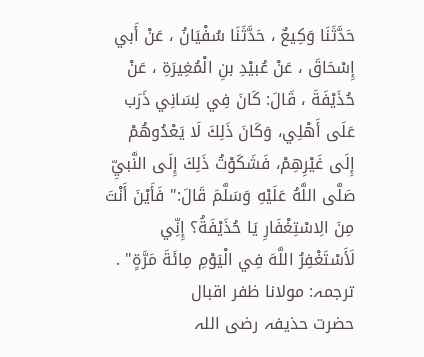حَدَّثَنَا وَكِيعٌ ، حَدَّثَنَا سُفْيَانُ ، عَنْ أَبي إِسْحَاقَ ، عَنْ عُبيْدِ بنِ الْمُغِيرَةِ ، عَنْ حُذَيْفَةَ ، قَالَ: كَانَ فِي لِسَانِي ذَرَب عَلَى أَهْلِي، وَكَانَ ذَلِكَ لَا يَعْدُوهُمْ إِلَى غَيْرِهِمْ، فَشَكَوْتُ ذَلِكَ إِلَى النَّبيِّ صَلَّى اللَّهُ عَلَيْهِ وَسَلَّمَ قَالَ:" فَأَيْنَ أَنْتَ مِنَ الِاسْتِغْفَارِ يَا حُذَيْفَةُ؟ إِنِّي لَأَسْتَغْفِرُ اللَّهَ فِي الْيَوْمِ مِائَةَ مَرَّةٍ" .
ترجمہ: مولانا ظفر اقبال
حضرت حذیفہ رضی اللہ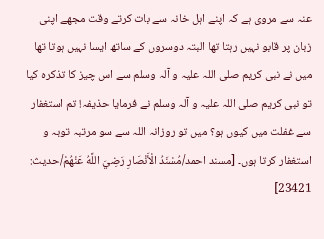عنہ سے مروی ہے کہ اپنے اہل خانہ سے بات کرتے وقت مجھے اپنی زبان پر قابو نہیں رہتا تھا البتہ دوسروں کے ساتھ ایسا نہیں ہوتا تھا میں نے نبی کریم صلی اللہ علیہ و آلہ وسلم سے اس چیز کا تذکرہ کیا تو نبی کریم صلی اللہ علیہ و آلہ وسلم نے فرمایا حذیفہ! تم استغفار سے غفلت میں کیوں ہو؟ میں تو روزانہ اللہ سے سو مرتبہ توبہ و استغفار کرتا ہوں۔ [مسند احمد/مُسْنَدُ الْأَنْصَارِ رَضِيَ اللَّهُ عَنْهُمْ/حدیث: 23421]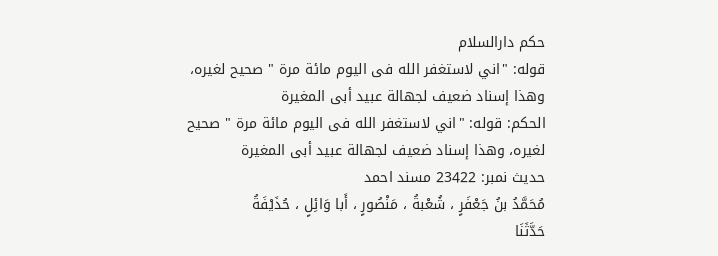حکم دارالسلام
قوله: "اني لاستغفر الله فى اليوم مائة مرة " صحيح لغيره، وهذا إسناد ضعيف لجهالة عبيد أبى المغيرة
الحكم: قوله: "اني لاستغفر الله فى اليوم مائة مرة " صحيح لغيره، وهذا إسناد ضعيف لجهالة عبيد أبى المغيرة
حدیث نمبر: 23422 مسند احمد
مُحَمَّدُ بنُ جَعْفَرٍ ، شُعْبةُ ، مَنْصُورٍ ، أَبا وَائِلٍ ، حُذَيْفَةُ
حَدَّثَنَا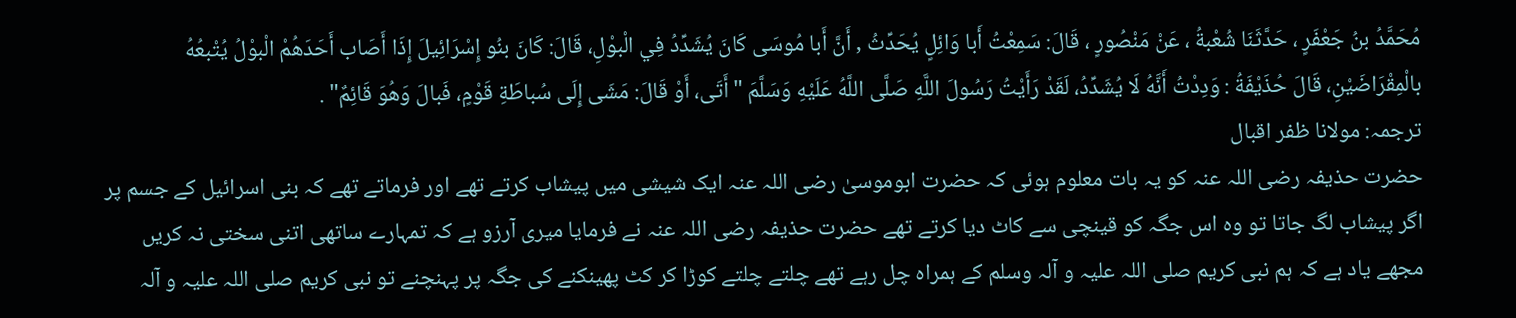مُحَمَّدُ بنُ جَعْفَرٍ ، حَدَّثَنَا شُعْبةُ ، عَنْ مَنْصُورٍ ، قَالَ: سَمِعْتُ أَبا وَائِلٍ يُحَدِّثُ , أَنَّ أَبا مُوسَى كَانَ يُشَدِّدُ فِي الْبوْلِ، قَالَ: كَانَ بنُو إِسْرَائِيلَ إِذَا أَصَاب أَحَدَهُمْ الْبوْلُ يُتْبعُهُ بالْمِقْرَاضَيْنِ، قَالَ حُذَيْفَةُ : وَدِدْتُ أَنَّهُ لَا يُشَدِّدُ، لَقَدْ رَأَيْتُ رَسُولَ اللَّهِ صَلَّى اللَّهُ عَلَيْهِ وَسَلَّمَ " أَتَى، أَوْ قَالَ: مَشَى إِلَى سُباطَةِ قَوْمٍ، فَبالَ وَهُوَ قَائِمٌ" .
ترجمہ: مولانا ظفر اقبال
حضرت حذیفہ رضی اللہ عنہ کو یہ بات معلوم ہوئی کہ حضرت ابوموسیٰ رضی اللہ عنہ ایک شیشی میں پیشاب کرتے تھے اور فرماتے تھے کہ بنی اسرائیل کے جسم پر اگر پیشاب لگ جاتا تو وہ اس جگہ کو قینچی سے کاٹ دیا کرتے تھے حضرت حذیفہ رضی اللہ عنہ نے فرمایا میری آرزو ہے کہ تمہارے ساتھی اتنی سختی نہ کریں مجھے یاد ہے کہ ہم نبی کریم صلی اللہ علیہ و آلہ وسلم کے ہمراہ چل رہے تھے چلتے چلتے کوڑا کر کٹ پھینکنے کی جگہ پر پہنچنے تو نبی کریم صلی اللہ علیہ و آلہ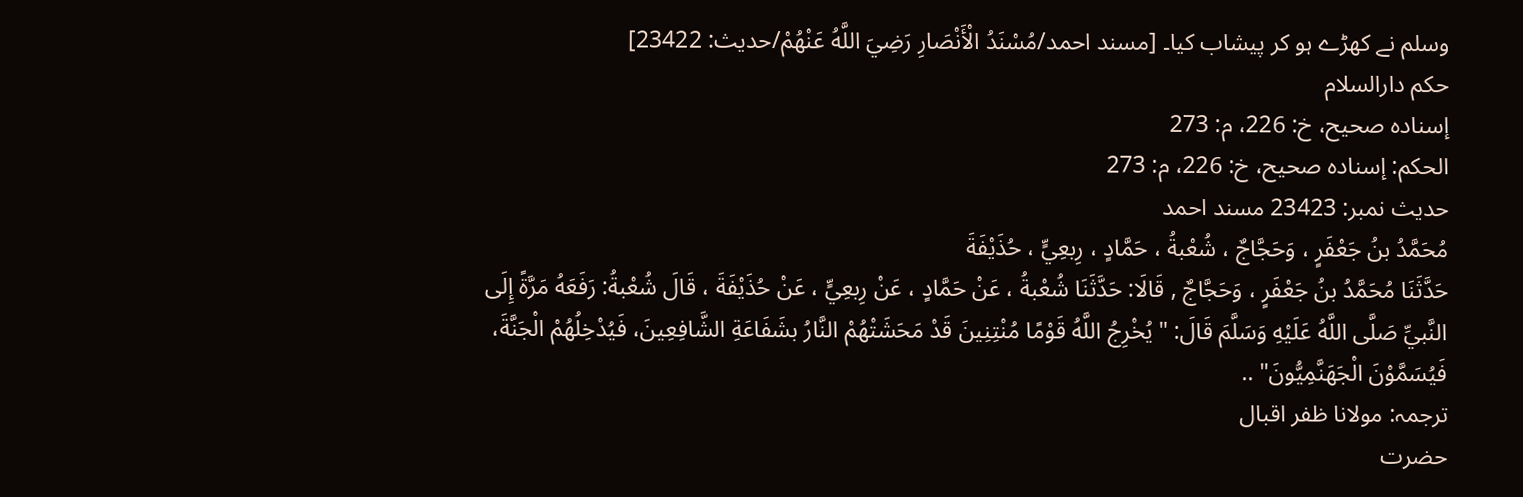وسلم نے کھڑے ہو کر پیشاب کیا۔ [مسند احمد/مُسْنَدُ الْأَنْصَارِ رَضِيَ اللَّهُ عَنْهُمْ/حدیث: 23422]
حکم دارالسلام
إسناده صحيح، خ: 226، م: 273
الحكم: إسناده صحيح، خ: 226، م: 273
حدیث نمبر: 23423 مسند احمد
مُحَمَّدُ بنُ جَعْفَرٍ ، وَحَجَّاجٌ ، شُعْبةُ ، حَمَّادٍ ، رِبعِيٍّ ، حُذَيْفَةَ
حَدَّثَنَا مُحَمَّدُ بنُ جَعْفَرٍ ، وَحَجَّاجٌ , قَالَا: حَدَّثَنَا شُعْبةُ ، عَنْ حَمَّادٍ ، عَنْ رِبعِيٍّ ، عَنْ حُذَيْفَةَ ، قَالَ شُعْبةُ: رَفَعَهُ مَرَّةً إِلَى النَّبيِّ صَلَّى اللَّهُ عَلَيْهِ وَسَلَّمَ قَالَ: " يُخْرِجُ اللَّهُ قَوْمًا مُنْتِنِينَ قَدْ مَحَشَتْهُمْ النَّارُ بشَفَاعَةِ الشَّافِعِينَ، فَيُدْخِلُهُمْ الْجَنَّةَ، فَيُسَمَّوْنَ الْجَهَنَّمِيُّونَ" ..
ترجمہ: مولانا ظفر اقبال
حضرت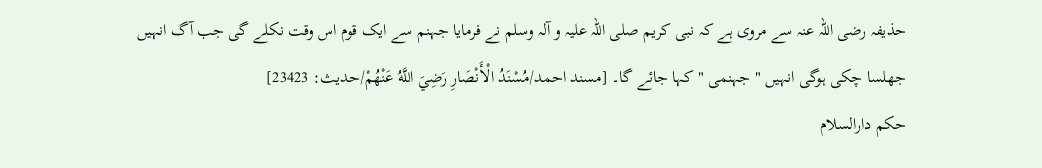حذیفہ رضی اللہ عنہ سے مروی ہے کہ نبی کریم صلی اللہ علیہ و آلہ وسلم نے فرمایا جہنم سے ایک قوم اس وقت نکلے گی جب آگ انہیں جھلسا چکی ہوگی انہیں " جہنمی " کہا جائے گا۔ [مسند احمد/مُسْنَدُ الْأَنْصَارِ رَضِيَ اللَّهُ عَنْهُمْ/حدیث: 23423]
حکم دارالسلام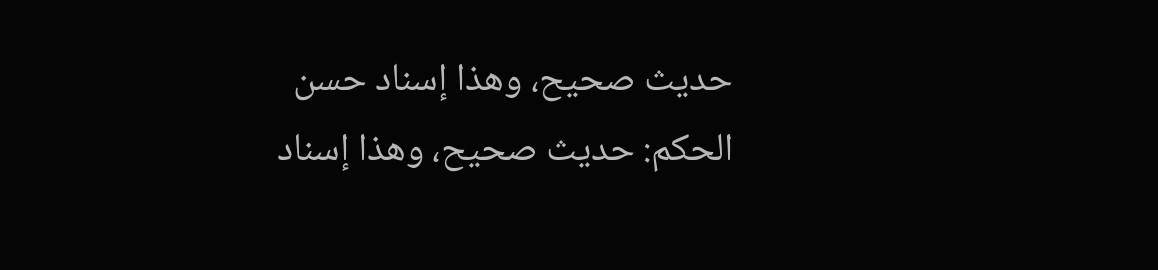حديث صحيح، وهذا إسناد حسن
الحكم: حديث صحيح، وهذا إسناد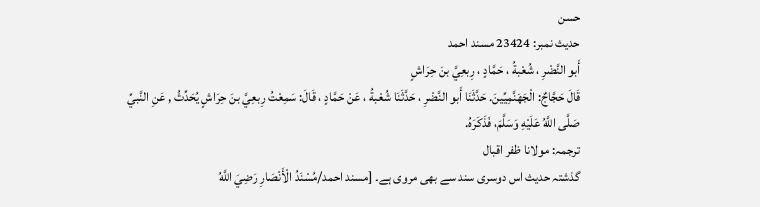حسن
حدیث نمبر: 23424 مسند احمد
أَبو النَّضْرِ ، شُعْبةُ ، حَمَّادٍ ، رِبعِيَّ بنَ حِرَاشٍ
قَالَ حَجَّاجٌ: الْجَهَنَّمِيِّينَ. حَدَّثَنَا أَبو النَّضْرِ ، حَدَّثَنَا شُعْبةُ ، عَنْ حَمَّادٍ ، قَالَ: سَمِعْتُ رِبعِيَّ بنَ حِرَاشٍ يُحَدِّثُ , عَنِ النَّبيِّ صَلَّى اللَّهُ عَلَيْهِ وَسَلَّمَ، فَذَكَرَهُ.
ترجمہ: مولانا ظفر اقبال
گذشتہ حدیث اس دوسری سند سے بھی مروی ہے۔ [مسند احمد/مُسْنَدُ الْأَنْصَارِ رَضِيَ اللَّهُ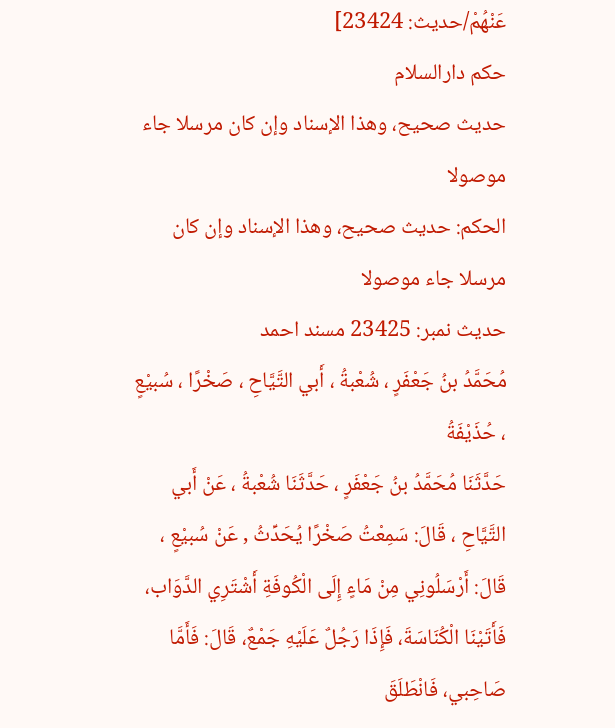عَنْهُمْ/حدیث: 23424]
حکم دارالسلام
حديث صحيح، وهذا الإسناد وإن كان مرسلا جاء موصولا
الحكم: حديث صحيح، وهذا الإسناد وإن كان مرسلا جاء موصولا
حدیث نمبر: 23425 مسند احمد
مُحَمَّدُ بنُ جَعْفَرٍ ، شُعْبةُ ، أَبي التَّيَّاحِ ، صَخْرًا ، سُبيْعٍ ، حُذَيْفَةُ
حَدَّثَنَا مُحَمَّدُ بنُ جَعْفَرٍ ، حَدَّثَنَا شُعْبةُ ، عَنْ أَبي التَّيَّاحِ ، قَالَ: سَمِعْتُ صَخْرًا يُحَدِّثُ , عَنْ سُبيْعٍ ، قَالَ: أَرْسَلُونِي مِنْ مَاءٍ إِلَى الْكُوفَةِ أَشْتَرِي الدَّوَاب، فَأَتَيْنَا الْكُنَاسَةَ، فَإِذَا رَجُلٌ عَلَيْهِ جَمْعٌ، قَالَ: فَأَمَّا صَاحِبي، فَانْطَلَقَ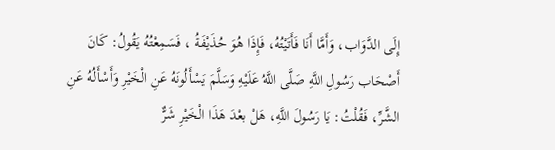إِلَى الدَّوَاب، وَأَمَّا أَنَا فَأَتَيْتُهُ، فَإِذَا هُوَ حُذَيْفَةُ ، فَسَمِعْتُهُ يَقُولُ: كَانَ أَصْحَاب رَسُولِ اللَّهِ صَلَّى اللَّهُ عَلَيْهِ وَسَلَّمَ يَسْأَلُونَهُ عَنِ الْخَيْرِ وَأَسْأَلُهُ عَنِ الشَّرِّ، فَقُلْتُ: يَا رَسُولَ اللَّهِ، هَلْ بعْدَ هَذَا الْخَيْرِ شَرٌّ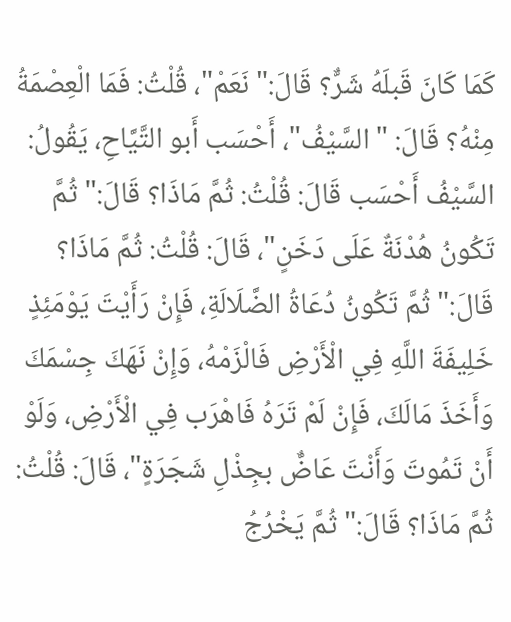كَمَا كَانَ قَبلَهُ شَرٌّ؟ قَالَ:" نَعَمْ"، قُلْتُ: فَمَا الْعِصْمَةُ مِنْهُ؟ قَالَ: " السَّيْفُ"، أَحْسَب أَبو التَّيَّاحِ، يَقُولُ: السَّيْفُ أَحْسَب قَالَ: قُلْتُ: ثُمَّ مَاذَا؟ قَالَ:" ثُمَّ تَكُونُ هُدْنَةٌ عَلَى دَخَنٍ"، قَالَ: قُلْتُ: ثُمَّ مَاذَا؟ قَالَ:" ثُمَّ تَكُونُ دُعَاةُ الضَّلَالَةِ، فَإِنْ رَأَيْتَ يَوْمَئِذٍ خَلِيفَةَ اللَّهِ فِي الْأَرْضِ فَالْزَمْهُ، وَإِنْ نَهَكَ جِسْمَكَ وَأَخَذَ مَالَكَ، فَإِنْ لَمْ تَرَهُ فَاهْرَب فِي الْأَرْضِ، وَلَوْ أَنْ تَمُوتَ وَأَنْتَ عَاضٌّ بجِذْلِ شَجَرَةٍ"، قَالَ: قُلْتُ: ثُمَّ مَاذَا؟ قَالَ:" ثُمَّ يَخْرُجُ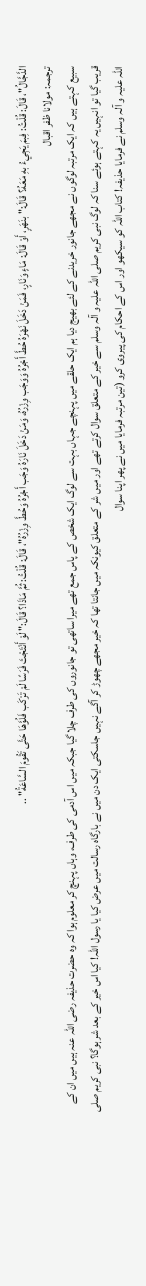الدَّجَّالُ"، قَالَ: قُلْتُ: فِبمَ يَجِيءُ بهِ مَعَهُ؟ قَالَ:" بنَهَرٍ، أَوْ قَالَ: مَاءٍ وَنَارٍ، فَمَنْ دَخَلَ نَهْرَهُ حُطَّ أَجْرُهُ وَوَجَب وِزْرُهُ، وَمَنْ دَخَلَ نَارَهُ وَجَب أَجْرُهُ وَحُطَّ وِزْرُهُ"، قَالَ: قُلْتُ: ثُمَّ مَاذَا؟ قَالَ:" لَوْ أَنْتَجْتَ فَرَسًا لَمْ تَرْكَب فَلُوَّهَا حَتَّى تَقُومَ السَّاعَةُ" ..
ترجمہ: مولانا ظفر اقبال
سبیع کہتے ہیں کہ ایک مرتبہ لوگوں نے مجھے جانور خریدنے کے لئے بھیج دیا ہم ایک حلقے میں پہنچے جہاں بہت سے لوگ ایک شخص کے پاس جمع تھے میرا ساتھی تو جانوروں کی طرف چلا گیا جبکہ میں اس آدمی کی طرف، وہاں پہنچ کر معلوم ہوا کہ وہ حضرت حذیفہ رضی اللہ عنہ ہیں میں ان کے قریب گیا تو انہیں یہ کہتے ہوئے سنا کہ لوگ نبی کریم صلی اللہ علیہ و آلہ وسلم سے خیر کے متعلق سوال کرتے تھے اور میں شر کے متعلق کیونکہ میں جانتا تھا کہ خیر مجھے چھوڑ کر آگے نہیں جاسکتی ایک دن میں نے بارگاہ رسالت میں عرض کیا یا رسول اللہ! کیا اس خیر کے بعد شر ہوگا؟ نبی کریم صلی اللہ علیہ و آلہ وسلم نے فرمایا حذیفہ! کتاب اللہ کو سیکھو اور اس کے احکام کی پیروی کرو (تین مرتبہ فرمایا میں نے پھر اپنا سوال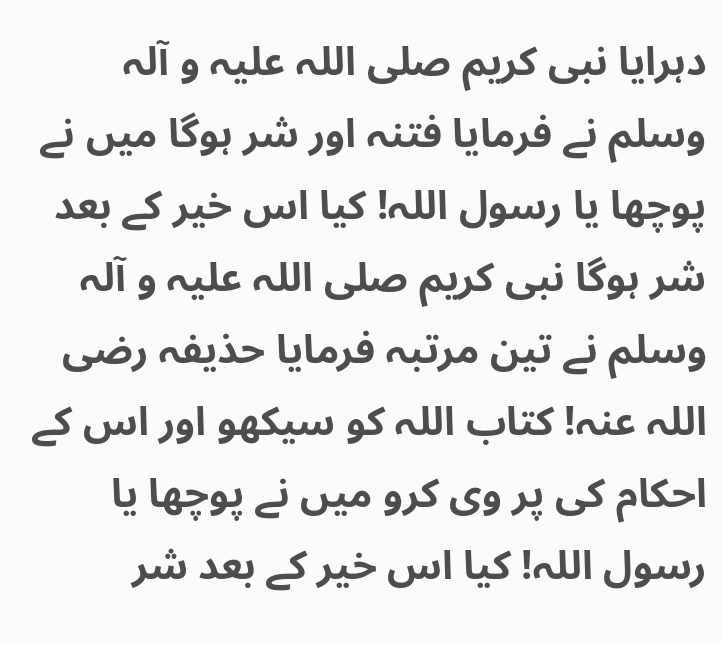دہرایا نبی کریم صلی اللہ علیہ و آلہ وسلم نے فرمایا فتنہ اور شر ہوگا میں نے پوچھا یا رسول اللہ! کیا اس خیر کے بعد شر ہوگا نبی کریم صلی اللہ علیہ و آلہ وسلم نے تین مرتبہ فرمایا حذیفہ رضی اللہ عنہ! کتاب اللہ کو سیکھو اور اس کے احکام کی پر وی کرو میں نے پوچھا یا رسول اللہ! کیا اس خیر کے بعد شر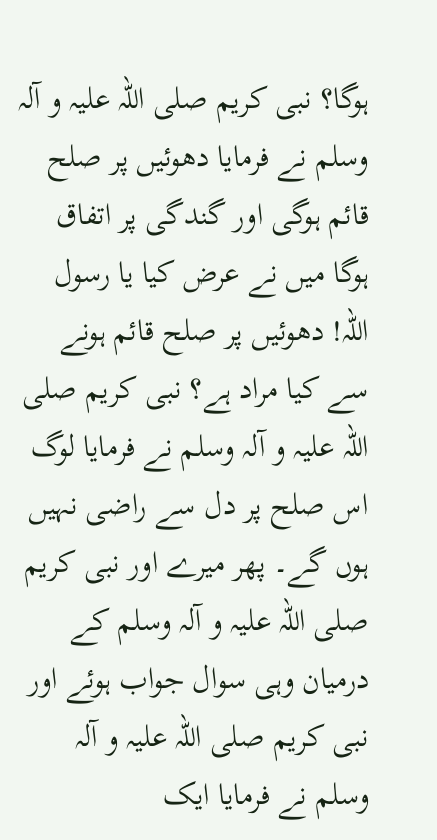ہوگا؟ نبی کریم صلی اللہ علیہ و آلہ وسلم نے فرمایا دھوئیں پر صلح قائم ہوگی اور گندگی پر اتفاق ہوگا میں نے عرض کیا یا رسول اللہ! دھوئیں پر صلح قائم ہونے سے کیا مراد ہے؟ نبی کریم صلی اللہ علیہ و آلہ وسلم نے فرمایا لوگ اس صلح پر دل سے راضی نہیں ہوں گے۔ پھر میرے اور نبی کریم صلی اللہ علیہ و آلہ وسلم کے درمیان وہی سوال جواب ہوئے اور نبی کریم صلی اللہ علیہ و آلہ وسلم نے فرمایا ایک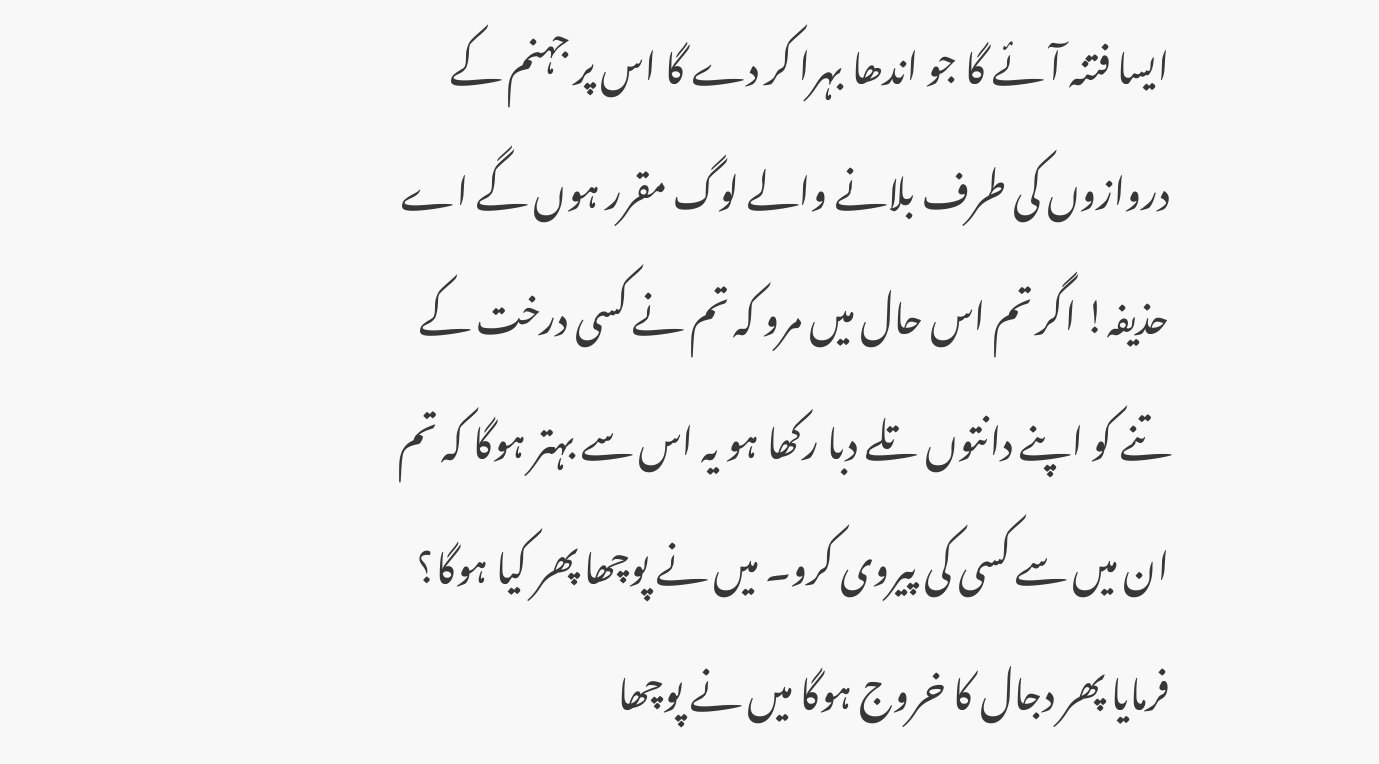ایسا فتنہ آئے گا جو اندھا بہرا کر دے گا اس پر جہنم کے دروازوں کی طرف بلانے والے لوگ مقرر ہوں گے اے حذیفہ! اگر تم اس حال میں مرو کہ تم نے کسی درخت کے تنے کو اپنے دانتوں تلے دبا رکھا ہو یہ اس سے بہتر ہوگا کہ تم ان میں سے کسی کی پیروی کرو۔ میں نے پوچھا پھر کیا ہوگا؟ فرمایا پھر دجال کا خروج ہوگا میں نے پوچھا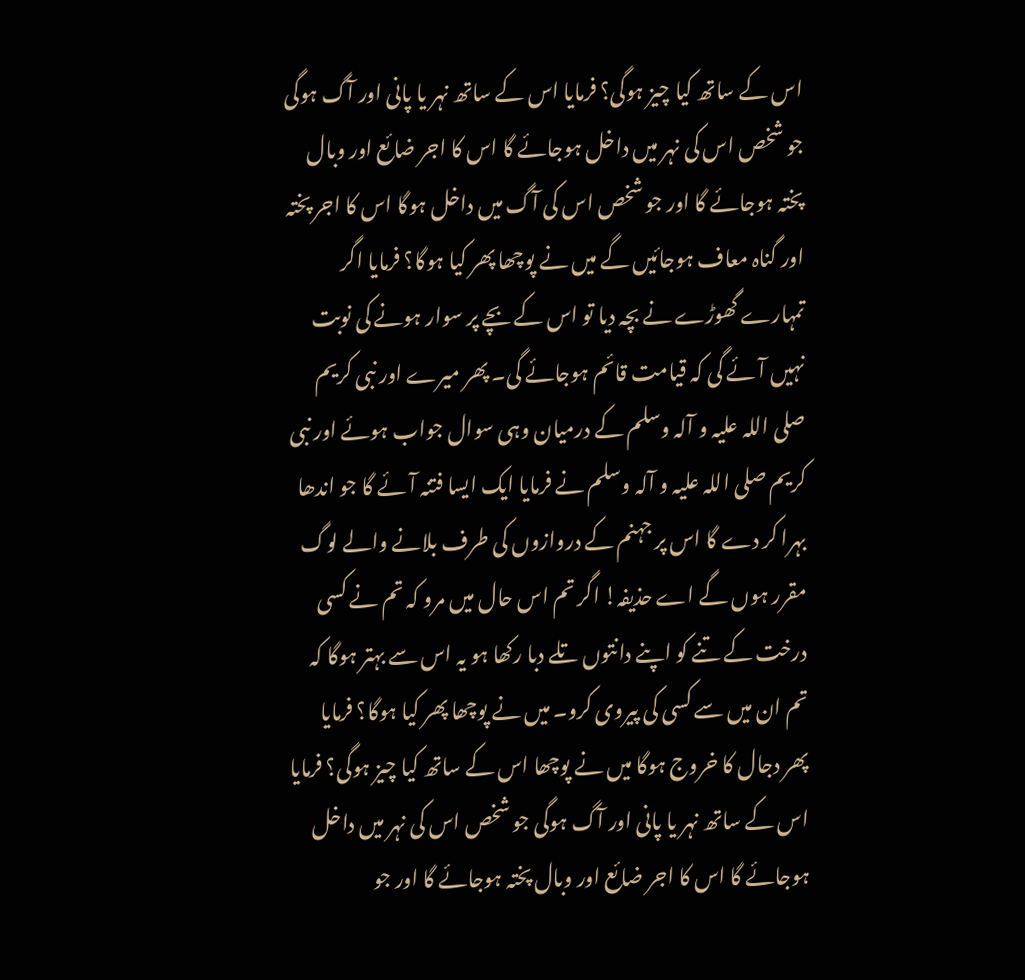اس کے ساتھ کیا چیز ہوگی؟ فرمایا اس کے ساتھ نہر یا پانی اور آگ ہوگی جو شخص اس کی نہر میں داخل ہوجائے گا اس کا اجر ضائع اور وبال پختہ ہوجائے گا اور جو شخص اس کی آگ میں داخل ہوگا اس کا اجر پختہ اور گناہ معاف ہوجائیں گے میں نے پوچھا پھر کیا ہوگا؟ فرمایا اگر تمہارے گھوڑے نے بچہ دیا تو اس کے بچے پر سوار ہونے کی نوبت نہیں آئے گی کہ قیامت قائم ہوجائے گی۔ پھر میرے اور نبی کریم صلی اللہ علیہ و آلہ وسلم کے درمیان وہی سوال جواب ہوئے اور نبی کریم صلی اللہ علیہ و آلہ وسلم نے فرمایا ایک ایسا فتنہ آئے گا جو اندھا بہرا کر دے گا اس پر جہنم کے دروازوں کی طرف بلانے والے لوگ مقرر ہوں گے اے حذیفہ! اگر تم اس حال میں مرو کہ تم نے کسی درخت کے تنے کو اپنے دانتوں تلے دبا رکھا ہو یہ اس سے بہتر ہوگا کہ تم ان میں سے کسی کی پیروی کرو۔ میں نے پوچھا پھر کیا ہوگا؟ فرمایا پھر دجال کا خروج ہوگا میں نے پوچھا اس کے ساتھ کیا چیز ہوگی؟ فرمایا اس کے ساتھ نہر یا پانی اور آگ ہوگی جو شخص اس کی نہر میں داخل ہوجائے گا اس کا اجر ضائع اور وبال پختہ ہوجائے گا اور جو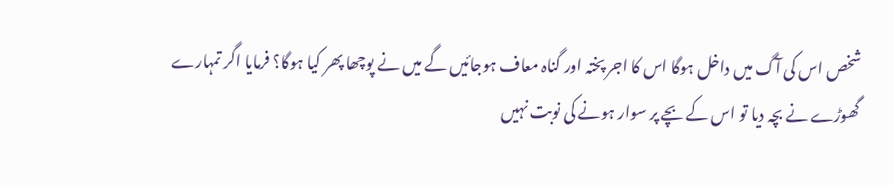شخص اس کی آگ میں داخل ہوگا اس کا اجر پختہ اور گناہ معاف ہوجائیں گے میں نے پوچھا پھر کیا ہوگا؟ فرمایا اگر تمہارے گھوڑے نے بچہ دیا تو اس کے بچے پر سوار ہونے کی نوبت نہیں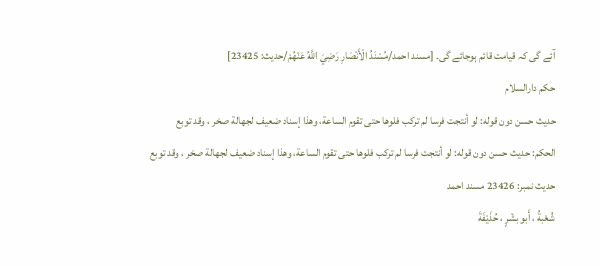آئے گی کہ قیامت قائم ہوجائے گی۔ [مسند احمد/مُسْنَدُ الْأَنْصَارِ رَضِيَ اللَّهُ عَنْهُمْ/حدیث: 23425]
حکم دارالسلام
حديث حسن دون قوله: لو أنتجت فرسا لم تركب فلوها حتى تقوم الساعة، وهذا إسناد ضعيف لجهالة صخر ، وقد توبع
الحكم: حديث حسن دون قوله: لو أنتجت فرسا لم تركب فلوها حتى تقوم الساعة، وهذا إسناد ضعيف لجهالة صخر ، وقد توبع
حدیث نمبر: 23426 مسند احمد
شُعْبةُ ، أَبو بشْرٍ ، حُذَيْفَةَ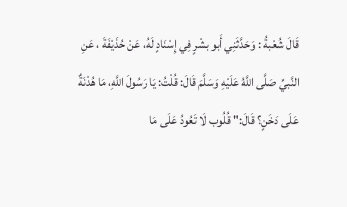قَالَ شُعْبةُ : وَحَدَّثَنِي أَبو بشْرٍ فِي إِسْنَادٍ لَهُ، عَنْ حُذَيْفَةَ ، عَنِ النَّبيِّ صَلَّى اللَّهُ عَلَيْهِ وَسَلَّمَ قَالَ: قُلْتُ: يَا رَسُولَ اللَّهِ، مَا هُدْنَةٌ عَلَى دَخَنٍ؟ قَالَ:" قُلُوب لَا تَعُودُ عَلَى مَا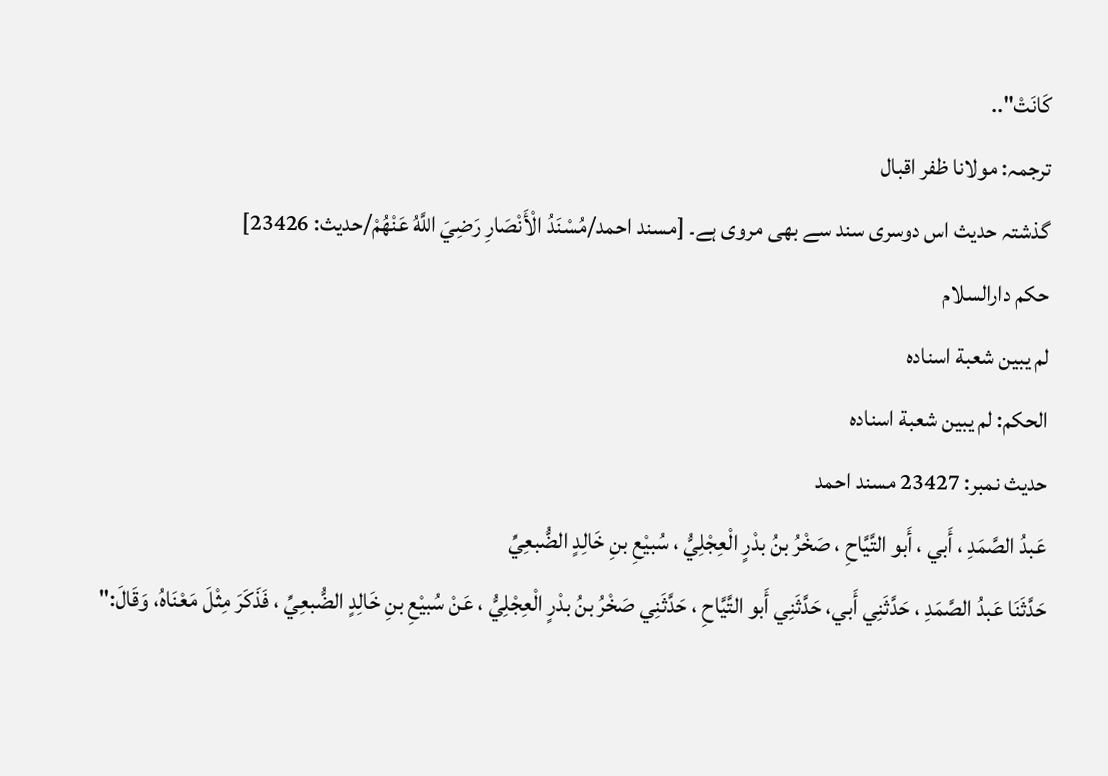كَانَتْ"..
ترجمہ: مولانا ظفر اقبال
گذشتہ حدیث اس دوسری سند سے بھی مروی ہے۔ [مسند احمد/مُسْنَدُ الْأَنْصَارِ رَضِيَ اللَّهُ عَنْهُمْ/حدیث: 23426]
حکم دارالسلام
لم يبين شعبة اسناده
الحكم: لم يبين شعبة اسناده
حدیث نمبر: 23427 مسند احمد
عَبدُ الصَّمَدِ ، أَبي ، أَبو التَّيَّاحِ ، صَخْرُ بنُ بدْرٍ الْعِجْلِيُّ ، سُبيْعِ بنِ خَالِدٍ الضُّبعِيِّ
حَدَّثَنَا عَبدُ الصَّمَدِ ، حَدَّثَنِي أَبي، حَدَّثَنِي أَبو التَّيَّاحِ ، حَدَّثَنِي صَخْرُ بنُ بدْرٍ الْعِجْلِيُّ ، عَنْ سُبيْعِ بنِ خَالِدٍ الضُّبعِيِّ ، فَذَكَرَ مِثْلَ مَعْنَاهُ، وَقَالَ:"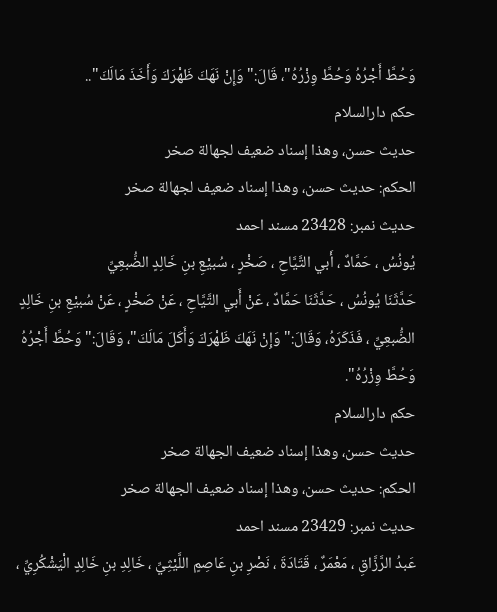وَحُطَّ أَجْرُهُ وَحُطَّ وِزْرُهُ"، قَالَ:" وَإِنْ نَهَكَ ظَهْرَكَ وَأَخَذَ مَالَكَ"..
حکم دارالسلام
حديث حسن، وهذا إسناد ضعيف لجهالة صخر
الحكم: حديث حسن، وهذا إسناد ضعيف لجهالة صخر
حدیث نمبر: 23428 مسند احمد
يُونُسُ ، حَمَّادٌ ، أَبي التَّيَّاحِ ، صَخْرٍ ، سُبيْعِ بنِ خَالِدٍ الضُّبعِيِّ
حَدَّثَنَا يُونُسُ ، حَدَّثَنَا حَمَّادٌ ، عَنْ أَبي التَّيَّاحِ ، عَنْ صَخْرٍ ، عَنْ سُبيْعِ بنِ خَالِدٍ الضُّبعِيِّ ، فَذَكَرَهُ، وَقَالَ:" وَإِنْ نَهَكَ ظَهْرَكَ وَأَكَلَ مَالَكَ"، وَقَالَ:" وَحُطَّ أَجْرُهُ وَحُطَّ وِزْرُهُ".
حکم دارالسلام
حديث حسن، وهذا إسناد ضعيف الجهالة صخر
الحكم: حديث حسن، وهذا إسناد ضعيف الجهالة صخر
حدیث نمبر: 23429 مسند احمد
عَبدُ الرَّزَّاقِ ، مَعْمَرٌ ، قَتَادَةَ ، نَصْرِ بنِ عَاصِمٍ اللَّيْثِيِّ ، خَالِدِ بنِ خَالِدٍ الْيَشْكُرِيِّ ،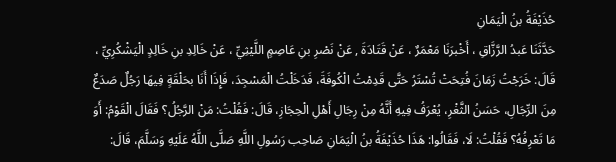حُذَيْفَةُ بنُ الْيَمَانِ
حَدَّثَنَا عَبدُ الرَّزَّاقِ ، أَخْبرَنَا مَعْمَرٌ ، عَنْ قَتَادَةَ , عَنْ نَصْرِ بنِ عَاصِمٍ اللَّيْثِيِّ ، عَنْ خَالِدِ بنِ خَالِدٍ الْيَشْكُرِيِّ ، قَالَ: خَرَجْتُ زَمَانَ فُتِحَتْ تُسْتَرُ حَتَّى قَدِمْتُ الْكُوفَةَ، فَدَخَلْتُ الْمَسْجِدَ، فَإِذَا أَنَا بحَلْقَةٍ فِيهَا رَجُلٌ صَدَعٌ مِنَ الرِّجَالِ، حَسَنُ الثَّغْرِ، يُعْرَفُ فِيهِ أَنَّهُ مِنْ رِجَالِ أَهْلِ الْحِجَازِ، قَالَ: فَقُلْتُ: مَنْ الرَّجُلُ؟ فَقَالَ الْقَوْمُ: أَوَ مَا تَعْرِفُهُ؟ فَقُلْتُ: لَا، فَقَالُوا: هَذَا حُذَيْفَةُ بنُ الْيَمَانِ صَاحِب رَسُولِ اللَّهِ صَلَّى اللَّهُ عَلَيْهِ وَسَلَّمَ، قَالَ: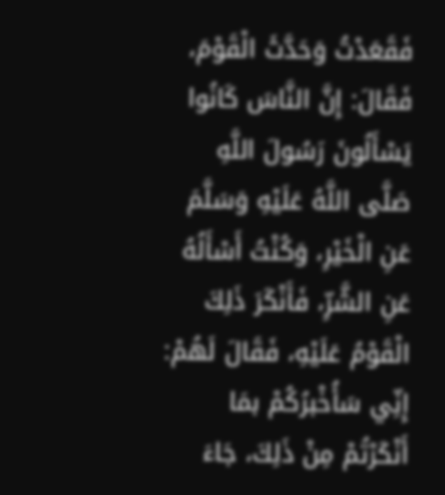فَقَعَدْتُ وَحَدَّثَ الْقَوْمَ، فَقَالَ: إِنَّ النَّاسَ كَانُوا يَسْأَلُونَ رَسُولَ اللَّهِ صَلَّى اللَّهُ عَلَيْهِ وَسَلَّمَ عَنِ الْخَيْرِ، وَكُنْتُ أَسْأَلُهُ عَنِ الشَّرِّ، فَأَنْكَرَ ذَلِكَ الْقَوْمُ عَلَيْهِ، فَقَالَ لَهُمْ: إِنِّي سَأُخْبرُكُمْ بمَا أَنْكَرْتُمْ مِنْ ذَلِكَ، جَاءَ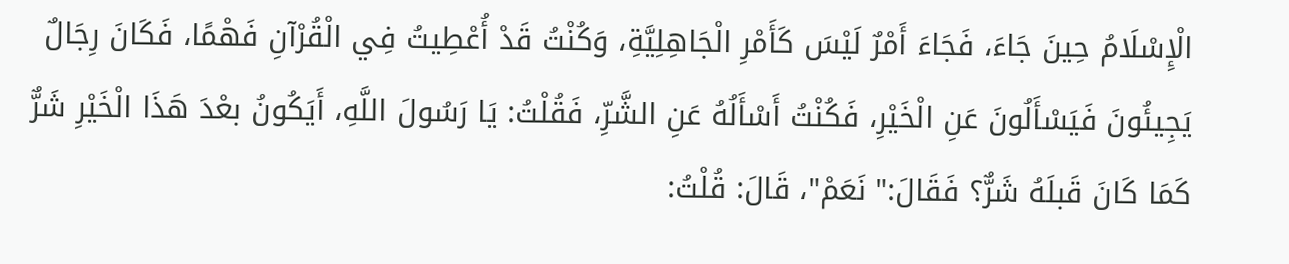الْإِسْلَامُ حِينَ جَاءَ، فَجَاءَ أَمْرٌ لَيْسَ كَأَمْرِ الْجَاهِلِيَّةِ، وَكُنْتُ قَدْ أُعْطِيتُ فِي الْقُرْآنِ فَهْمًا، فَكَانَ رِجَالٌ يَجِيئُونَ فَيَسْأَلُونَ عَنِ الْخَيْرِ، فَكُنْتُ أَسْأَلُهُ عَنِ الشَّرِّ، فَقُلْتُ: يَا رَسُولَ اللَّهِ، أَيَكُونُ بعْدَ هَذَا الْخَيْرِ شَرٌّ كَمَا كَانَ قَبلَهُ شَرٌّ؟ فَقَالَ:" نَعَمْ"، قَالَ: قُلْتُ: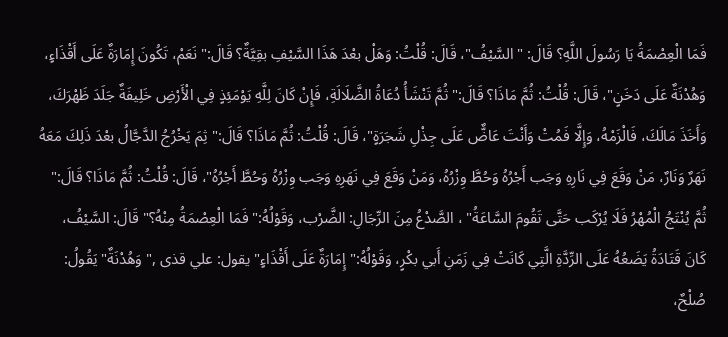فَمَا الْعِصْمَةُ يَا رَسُولَ اللَّهِ؟ قَالَ: " السَّيْفُ"، قَالَ: قُلْتُ: وَهَلْ بعْدَ هَذَا السَّيْفِ بقِيَّةٌ؟ قَالَ:" نَعَمْ، تَكُونَ إِمَارَةٌ عَلَى أَقْذَاءٍ، وَهُدْنَةٌ عَلَى دَخَنٍ"، قَالَ: قُلْتُ: ثُمَّ مَاذَا؟ قَالَ:" ثُمَّ تَنْشَأُ دُعَاةُ الضَّلَالَةِ، فَإِنْ كَانَ لِلَّهِ يَوْمَئِذٍ فِي الْأَرْضِ خَلِيفَةٌ جَلَدَ ظَهْرَكَ، وَأَخَذَ مَالَكَ، فَالْزَمْهُ، وَإِلَّا فَمُتْ وَأَنْتَ عَاضٌّ عَلَى جِذْلِ شَجَرَةٍ"، قَالَ: قُلْتُ: ثُمَّ مَاذَا؟ قَالَ:" ثِمَ يَخْرُجُ الدَّجَّالُ بعْدَ ذَلِكَ مَعَهُ نَهَرٌ وَنَارٌ، مَنْ وَقَعَ فِي نَارِهِ وَجَب أَجْرُهُ وَحُطَّ وِزْرُهُ، وَمَنْ وَقَعَ فِي نَهَرِهِ وَجَب وِزْرُهُ وَحُطَّ أَجْرُهُ"، قَالَ: قُلْتُ: ثُمَّ مَاذَا؟ قَالَ:" ثُمَّ يُنْتَجُ الْمُهْرُ فَلَا يُرْكَب حَتَّى تَقُومَ السَّاعَةُ" ، الصَّدْعُ مِنَ الرِّجَالِ: الضَّرْب، وَقَوْلُهُ:" فَمَا الْعِصْمَةُ مِنْهُ؟" قَالَ: السَّيْفُ، كَانَ قَتَادَةُ يَضَعُهُ عَلَى الرِّدَّةِ الَّتِي كَانَتْ فِي زَمَنِ أَبي بكْرٍ، وَقَوْلُهُ:" إِمَارَةٌ عَلَى أَقْذَاءٍ" يقول: علي قذى ," وَهُدْنَةٌ" يَقُولُ: صُلْحٌ،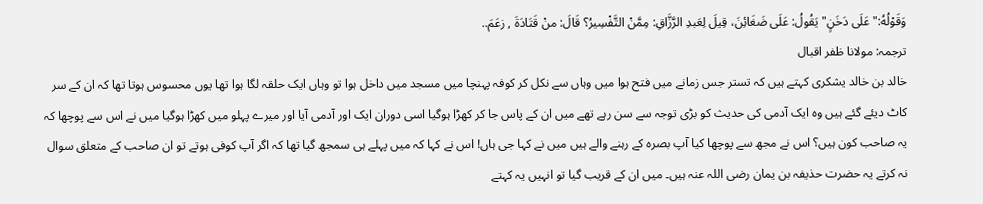وَقَوْلُهُ:" عَلَى دَخَنٍ" يَقُولُ: عَلَى ضَغَائِنَ، قِيلَ لِعَبدِ الرَّزَّاقِ: مِمَّنْ التَّفْسِيرُ؟ قَالَ: منْ قَتَادَةَ , زعَمَ..
ترجمہ: مولانا ظفر اقبال
خالد بن خالد یشکری کہتے ہیں کہ تستر جس زمانے میں فتح ہوا میں وہاں سے نکل کر کوفہ پہنچا میں مسجد میں داخل ہوا تو وہاں ایک حلقہ لگا ہوا تھا یوں محسوس ہوتا تھا کہ ان کے سر کاٹ دیئے گئے ہیں وہ ایک آدمی کی حدیث کو بڑی توجہ سے سن رہے تھے میں ان کے پاس جا کر کھڑا ہوگیا اسی دوران ایک اور آدمی آیا اور میرے پہلو میں کھڑا ہوگیا میں نے اس سے پوچھا کہ یہ صاحب کون ہیں؟ اس نے مجھ سے پوچھا کیا آپ بصرہ کے رہنے والے ہیں میں نے کہا جی ہاں! اس نے کہا کہ میں پہلے ہی سمجھ گیا تھا کہ اگر آپ کوفی ہوتے تو ان صاحب کے متعلق سوال نہ کرتے یہ حضرت حذیفہ بن یمان رضی اللہ عنہ ہیں۔ میں ان کے قریب گیا تو انہیں یہ کہتے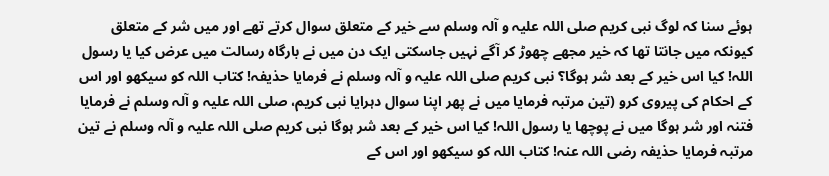ہوئے سنا کہ لوگ نبی کریم صلی اللہ علیہ و آلہ وسلم سے خیر کے متعلق سوال کرتے تھے اور میں شر کے متعلق کیونکہ میں جانتا تھا کہ خیر مجھے چھوڑ کر آگے نہیں جاسکتی ایک دن میں نے بارگاہ رسالت میں عرض کیا یا رسول اللہ! کیا اس خیر کے بعد شر ہوگا؟ نبی کریم صلی اللہ علیہ و آلہ وسلم نے فرمایا حذیفہ! کتاب اللہ کو سیکھو اور اس کے احکام کی پیروی کرو (تین مرتبہ فرمایا میں نے پھر اپنا سوال دہرایا نبی کریم، صلی اللہ علیہ و آلہ وسلم نے فرمایا فتنہ اور شر ہوگا میں نے پوچھا یا رسول اللہ! کیا اس خیر کے بعد شر ہوگا نبی کریم صلی اللہ علیہ و آلہ وسلم نے تین مرتبہ فرمایا حذیفہ رضی اللہ عنہ! کتاب اللہ کو سیکھو اور اس کے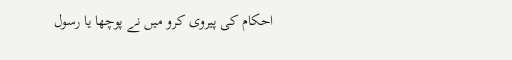احکام کی پیروی کرو میں نے پوچھا یا رسول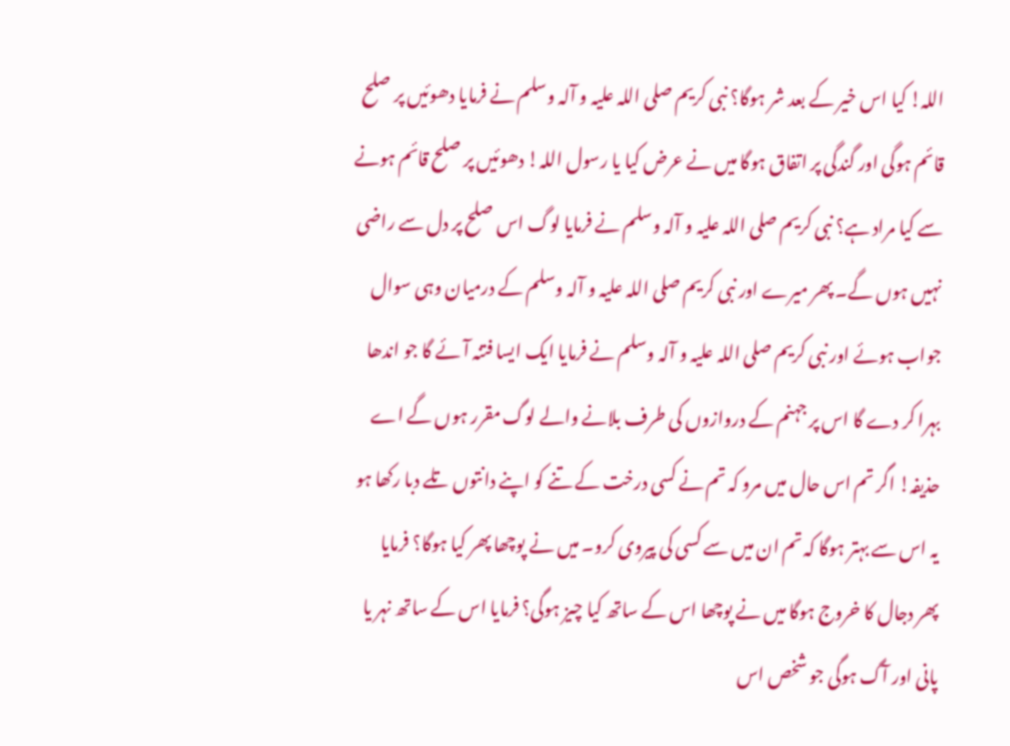اللہ! کیا اس خیر کے بعد شر ہوگا؟ نبی کریم صلی اللہ علیہ و آلہ وسلم نے فرمایا دھوئیں پر صلح قائم ہوگی اور گندگی پر اتفاق ہوگا میں نے عرض کیا یا رسول اللہ! دھوئیں پر صلح قائم ہونے سے کیا مراد ہے؟ نبی کریم صلی اللہ علیہ و آلہ وسلم نے فرمایا لوگ اس صلح پر دل سے راضی نہیں ہوں گے۔ پھر میرے اور نبی کریم صلی اللہ علیہ و آلہ وسلم کے درمیان وہی سوال جواب ہوئے اور نبی کریم صلی اللہ علیہ و آلہ وسلم نے فرمایا ایک ایسا فتنہ آئے گا جو اندھا بہرا کر دے گا اس پر جہنم کے دروازوں کی طرف بلانے والے لوگ مقرر ہوں گے اے حذیفہ! اگر تم اس حال میں مرو کہ تم نے کسی درخت کے تنے کو اپنے دانتوں تلے دبا رکھا ہو یہ اس سے بہتر ہوگا کہ تم ان میں سے کسی کی پیروی کرو۔ میں نے پوچھا پھر کیا ہوگا؟ فرمایا پھر دجال کا خروج ہوگا میں نے پوچھا اس کے ساتھ کیا چیز ہوگی؟ فرمایا اس کے ساتھ نہر یا پانی اور آگ ہوگی جو شخص اس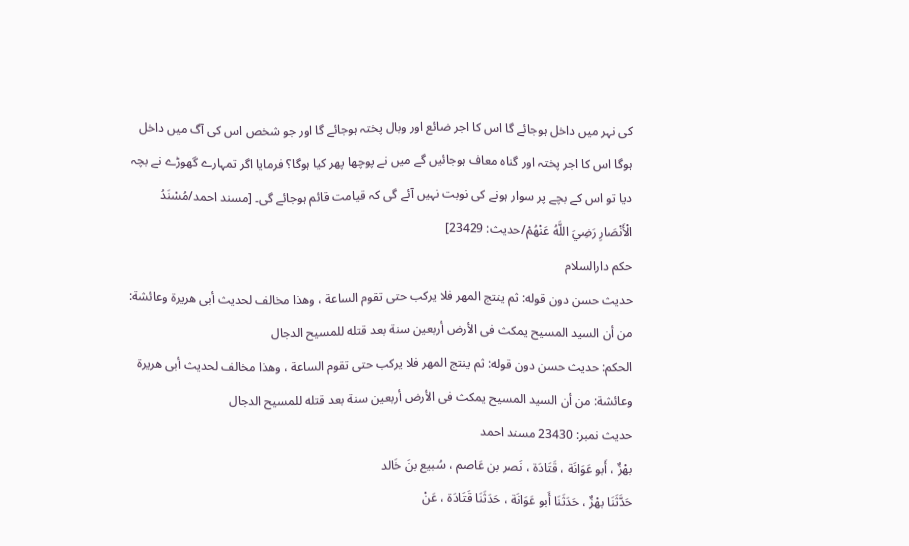کی نہر میں داخل ہوجائے گا اس کا اجر ضائع اور وبال پختہ ہوجائے گا اور جو شخص اس کی آگ میں داخل ہوگا اس کا اجر پختہ اور گناہ معاف ہوجائیں گے میں نے پوچھا پھر کیا ہوگا؟ فرمایا اگر تمہارے گھوڑے نے بچہ دیا تو اس کے بچے پر سوار ہونے کی نوبت نہیں آئے گی کہ قیامت قائم ہوجائے گی۔ [مسند احمد/مُسْنَدُ الْأَنْصَارِ رَضِيَ اللَّهُ عَنْهُمْ/حدیث: 23429]
حکم دارالسلام
حديث حسن دون قوله: ثم ينتج المهر فلا يركب حتى تقوم الساعة ، وهذا مخالف لحديث أبى هريرة وعائشة: من أن السيد المسيح يمكث فى الأرض أربعين سنة بعد قتله للمسيح الدجال
الحكم: حديث حسن دون قوله: ثم ينتج المهر فلا يركب حتى تقوم الساعة ، وهذا مخالف لحديث أبى هريرة وعائشة: من أن السيد المسيح يمكث فى الأرض أربعين سنة بعد قتله للمسيح الدجال
حدیث نمبر: 23430 مسند احمد
بهْزٌ ، أَبو عَوَانَة ، قَتَادَة ، نَصر بن عَاصم ، سُبيع بنَ خَالد
حَدَّثَنَا بهْزٌ ، حَدَثَنَا أَبو عَوَانَة ، حَدَثَنَا قَتَادَة ، عَنْ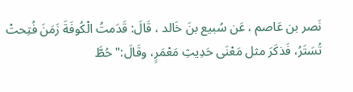نَصر بن عَاصم ، عَن سُبيع بنَ خَالد ، قَالَ: قَدَمتُ الْكُوفَةَ زَمَنَ فُتِحتْ تُسَتَرُ، فَذكَرَ مثل مَعْنَى حَدِيثِ مَعْمَرٍ، وقَالَ:" حُطَّ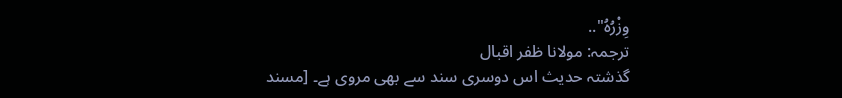وِزْرُهُ"..
ترجمہ: مولانا ظفر اقبال
گذشتہ حدیث اس دوسری سند سے بھی مروی ہے۔ [مسند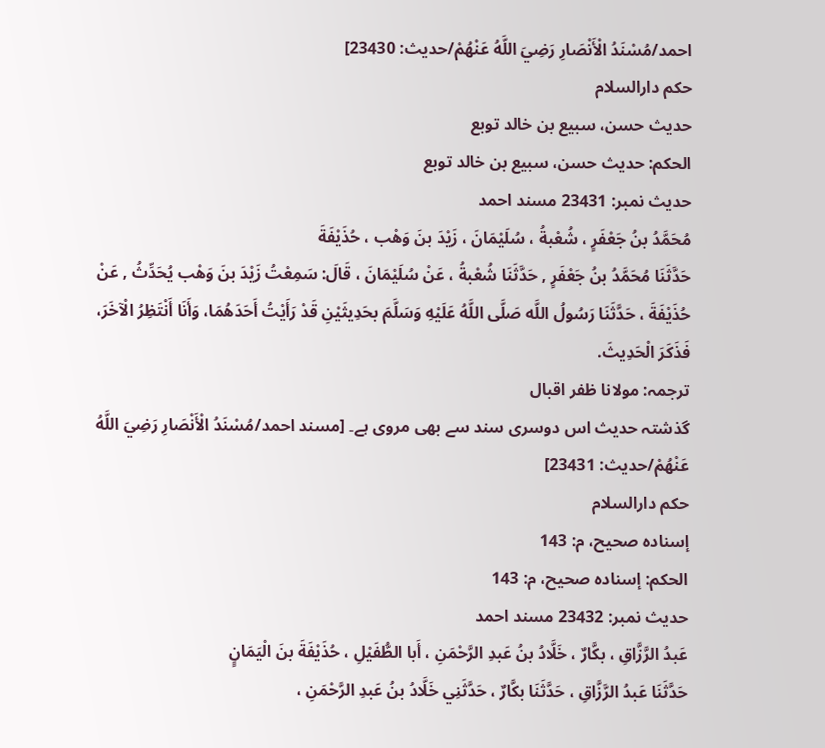احمد/مُسْنَدُ الْأَنْصَارِ رَضِيَ اللَّهُ عَنْهُمْ/حدیث: 23430]
حکم دارالسلام
حديث حسن، سبيع بن خالد توبع
الحكم: حديث حسن، سبيع بن خالد توبع
حدیث نمبر: 23431 مسند احمد
مُحَمَّدُ بنُ جَعْفَرٍ ، شُعْبةُ ، سُلَيْمَانَ ، زَيْدَ بنَ وَهْب ، حُذَيْفَةَ
حَدَّثَنَا مُحَمَّدُ بنُ جَعْفَرٍ , حَدَّثَنَا شُعْبةُ ، عَنْ سُلَيْمَانَ ، قَالَ: سَمِعْتُ زَيْدَ بنَ وَهْب يُحَدِّثُ , عَنْ حُذَيْفَةَ ، حَدَّثَنَا رَسُولُ اللَّه صَلَّى اللَّهُ عَلَيْهِ وَسَلَّمَ بحَدِيثَيْنِ قَدْ رَأَيْتُ أَحَدَهُمَا، وَأَنَا أَنْتَظِرُ الْآخَرَ، فَذَكَرَ الْحَدِيثَ.
ترجمہ: مولانا ظفر اقبال
گذشتہ حدیث اس دوسری سند سے بھی مروی ہے۔ [مسند احمد/مُسْنَدُ الْأَنْصَارِ رَضِيَ اللَّهُ عَنْهُمْ/حدیث: 23431]
حکم دارالسلام
إسناده صحيح، م: 143
الحكم: إسناده صحيح، م: 143
حدیث نمبر: 23432 مسند احمد
عَبدُ الرَّزَّاقِ ، بكَّارٌ ، خَلَّادُ بنُ عَبدِ الرَّحْمَنِ ، أَبا الطُّفَيْلِ ، حُذَيْفَةَ بنَ الْيَمَانٍِ
حَدَّثَنَا عَبدُ الرَّزَّاقِ ، حَدَّثَنَا بكَّارٌ ، حَدَّثَنِي خَلَّادُ بنُ عَبدِ الرَّحْمَنِ ،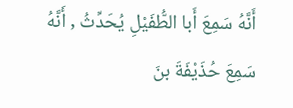أَنَّهُ سَمِعَ أَبا الطُّفَيْلِ يُحَدِّثُ , أَنَّهُ سَمِعَ حُذَيْفَةَ بنَ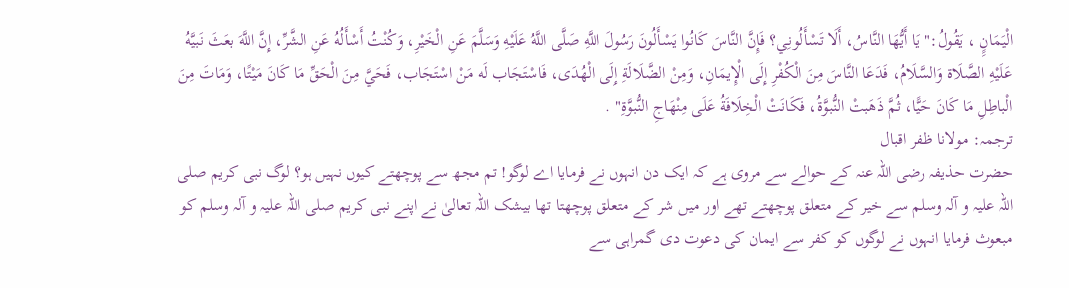الْيَمَانٍِ ، يَقُولُ:" يَا أَيُّهَا النَّاسُ، أَلَا تَسْأَلُونِي؟ فَإِنَّ النَّاسَ كَانُوا يَسْأَلُونَ رَسُولَ اللَّهِ صَلَّى اللَّهُ عَلَيْهِ وَسَلَّمَ عَنِ الْخَيْرِ، وَكُنْتُ أَسْأَلُهُ عَنِ الشَّرِّ، إِنَّ اللَّهَ بعَثَ نَبيَّهُ عَلَيْهِ الصَّلَاة وَالسَّلَامُ، فَدَعَا النَّاسَ مِنَ الْكُفْرِ إِلَى الْإِيمَانِ، وَمِنْ الضَّلَالَةِ إِلَى الْهُدَى، فَاسْتَجَاب لَه مَنْ اسْتَجَاب، فَحَيَّ مِنَ الْحَقِّ مَا كَانَ مَيْتًا، وَمَاتَ مِنَ الْباطِلِ مَا كَانَ حَيًّا، ثُمَّ ذَهَبتْ النُّبوَّةُ، فَكَانَتْ الْخِلَافَةُ عَلَى مِنْهَاجِ النُّبوَّةِ" .
ترجمہ: مولانا ظفر اقبال
حضرت حذیفہ رضی اللہ عنہ کے حوالے سے مروی ہے کہ ایک دن انہوں نے فرمایا اے لوگو! تم مجھ سے پوچھتے کیوں نہیں ہو؟ لوگ نبی کریم صلی اللہ علیہ و آلہ وسلم سے خیر کے متعلق پوچھتے تھے اور میں شر کے متعلق پوچھتا تھا بیشک اللہ تعالیٰ نے اپنے نبی کریم صلی اللہ علیہ و آلہ وسلم کو مبعوث فرمایا انہوں نے لوگوں کو کفر سے ایمان کی دعوت دی گمراہی سے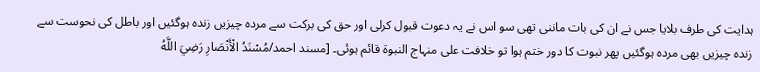ہدایت کی طرف بلایا جس نے ان کی بات ماننی تھی سو اس نے یہ دعوت قبول کرلی اور حق کی برکت سے مردہ چیزیں زندہ ہوگئیں اور باطل کی نحوست سے زندہ چیزیں بھی مردہ ہوگئیں پھر نبوت کا دور ختم ہوا تو خلافت علی منہاج النبوۃ قائم ہوئی۔ [مسند احمد/مُسْنَدُ الْأَنْصَارِ رَضِيَ اللَّهُ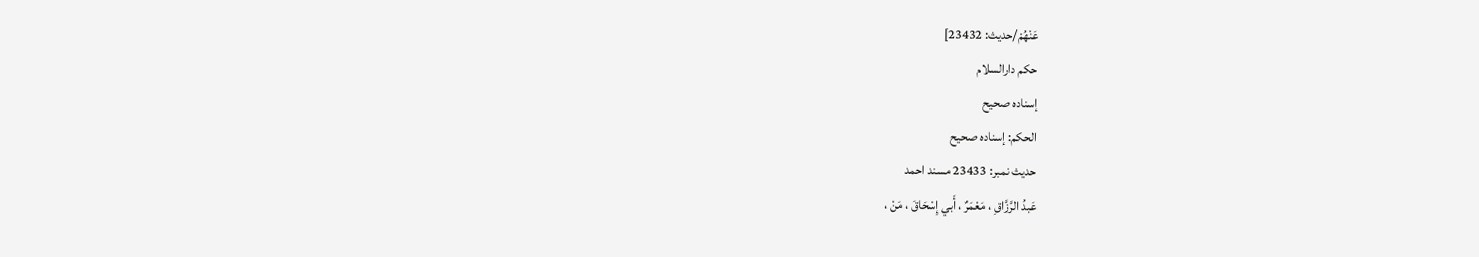عَنْهُمْ/حدیث: 23432]
حکم دارالسلام
إسناده صحيح
الحكم: إسناده صحيح
حدیث نمبر: 23433 مسند احمد
عَبدُ الرَّزَّاقِ ، مَعْمَرٌ ، أَبي إِسْحَاقَ ، مَنْ ،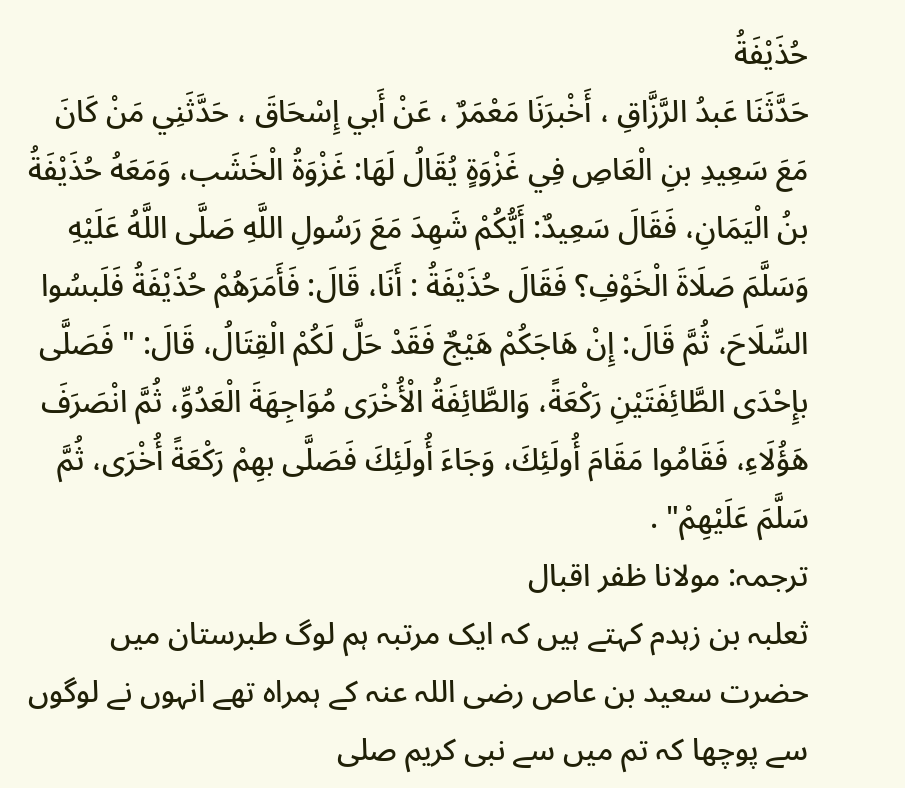حُذَيْفَةُ
حَدَّثَنَا عَبدُ الرَّزَّاقِ ، أَخْبرَنَا مَعْمَرٌ ، عَنْ أَبي إِسْحَاقَ ، حَدَّثَنِي مَنْ كَانَ مَعَ سَعِيدِ بنِ الْعَاصِ فِي غَزْوَةٍ يُقَالُ لَهَا: غَزْوَةُ الْخَشَب، وَمَعَهُ حُذَيْفَةُ بنُ الْيَمَانِ، فَقَالَ سَعِيدٌ: أَيُّكُمْ شَهِدَ مَعَ رَسُولِ اللَّهِ صَلَّى اللَّهُ عَلَيْهِ وَسَلَّمَ صَلَاةَ الْخَوْفِ؟ فَقَالَ حُذَيْفَةُ : أَنَا، قَالَ: فَأَمَرَهُمْ حُذَيْفَةُ فَلَبسُوا السِّلَاحَ، ثُمَّ قَالَ: إِنْ هَاجَكُمْ هَيْجٌ فَقَدْ حَلَّ لَكُمْ الْقِتَالُ، قَالَ: " فَصَلَّى بإِحْدَى الطَّائِفَتَيْنِ رَكْعَةً، وَالطَّائِفَةُ الْأُخْرَى مُوَاجِهَةَ الْعَدُوِّ، ثُمَّ انْصَرَفَ هَؤُلَاءِ، فَقَامُوا مَقَامَ أُولَئِكَ، وَجَاءَ أُولَئِكَ فَصَلَّى بهِمْ رَكْعَةً أُخْرَى، ثُمَّ سَلَّمَ عَلَيْهِمْ" .
ترجمہ: مولانا ظفر اقبال
ثعلبہ بن زہدم کہتے ہیں کہ ایک مرتبہ ہم لوگ طبرستان میں حضرت سعید بن عاص رضی اللہ عنہ کے ہمراہ تھے انہوں نے لوگوں سے پوچھا کہ تم میں سے نبی کریم صلی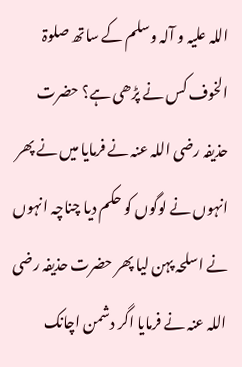اللہ علیہ و آلہ وسلم کے ساتھ صلوۃ الخوف کس نے پڑھی ہے؟ حضرت حذیفہ رضی اللہ عنہ نے فرمایا میں نے پھر انہوں نے لوگوں کو حکم دیا چناچہ انہوں نے اسلحہ پہن لیا پھر حضرت حذیفہ رضی اللہ عنہ نے فرمایا اگر دشمن اچانک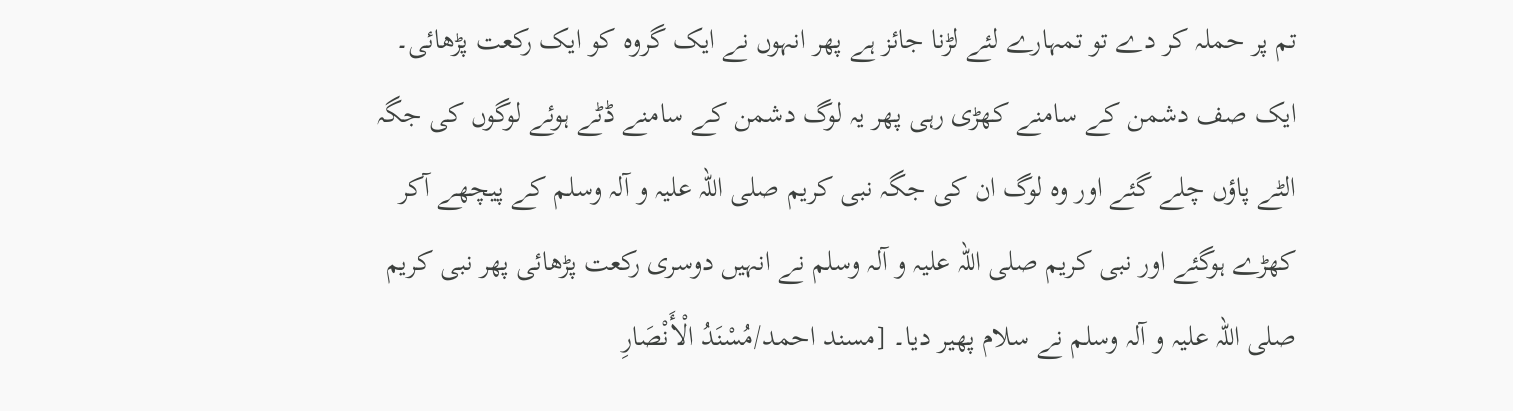تم پر حملہ کر دے تو تمہارے لئے لڑنا جائز ہے پھر انہوں نے ایک گروہ کو ایک رکعت پڑھائی۔ ایک صف دشمن کے سامنے کھڑی رہی پھر یہ لوگ دشمن کے سامنے ڈٹے ہوئے لوگوں کی جگہ الٹے پاؤں چلے گئے اور وہ لوگ ان کی جگہ نبی کریم صلی اللہ علیہ و آلہ وسلم کے پیچھے آکر کھڑے ہوگئے اور نبی کریم صلی اللہ علیہ و آلہ وسلم نے انہیں دوسری رکعت پڑھائی پھر نبی کریم صلی اللہ علیہ و آلہ وسلم نے سلام پھیر دیا۔ [مسند احمد/مُسْنَدُ الْأَنْصَارِ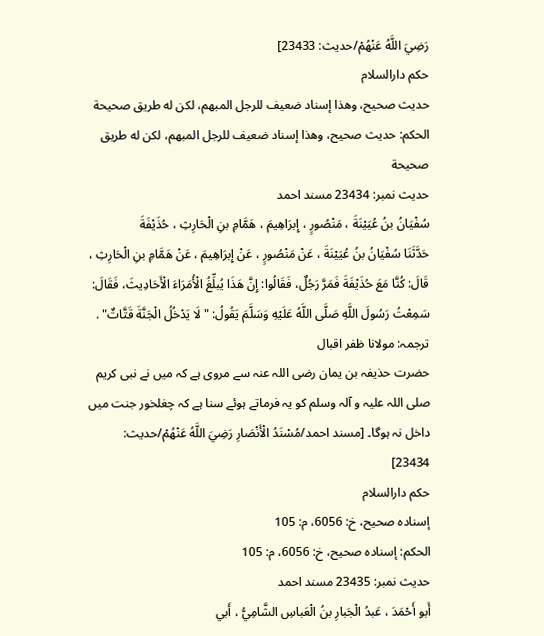رَضِيَ اللَّهُ عَنْهُمْ/حدیث: 23433]
حکم دارالسلام
حديث صحيح، وهذا إسناد ضعيف للرجل المبهم، لكن له طريق صحيحة
الحكم: حديث صحيح، وهذا إسناد ضعيف للرجل المبهم، لكن له طريق صحيحة
حدیث نمبر: 23434 مسند احمد
سُفْيَانُ بنُ عُيَيْنَةَ ، مَنْصُورٍ ، إِبرَاهِيمَ ، هَمَّامِ بنِ الْحَارِثِ ، حُذَيْفَةَ
حَدَّثَنَا سُفْيَانُ بنُ عُيَيْنَةَ ، عَنْ مَنْصُورٍ ، عَنْ إِبرَاهِيمَ ، عَنْ هَمَّامِ بنِ الْحَارِثِ ، قَالَ: كُنَّا مَعَ حُذَيْفَةَ فَمَرَّ رَجُلٌ، فَقَالُوا: إِنَّ هَذَا يُبلِّغُ الْأُمَرَاءَ الْأَحَادِيثَ، فَقَالَ: سَمِعْتُ رَسُولَ اللَّهِ صَلَّى اللَّهُ عَلَيْهِ وَسَلَّمَ يَقُولُ: " لَا يَدْخُلُ الْجَنَّةَ قَتَّاتٌ" .
ترجمہ: مولانا ظفر اقبال
حضرت حذیفہ بن یمان رضی اللہ عنہ سے مروی ہے کہ میں نے نبی کریم صلی اللہ علیہ و آلہ وسلم کو یہ فرماتے ہوئے سنا ہے کہ چغلخور جنت میں داخل نہ ہوگا۔ [مسند احمد/مُسْنَدُ الْأَنْصَارِ رَضِيَ اللَّهُ عَنْهُمْ/حدیث: 23434]
حکم دارالسلام
إسناده صحيح، خ: 6056، م: 105
الحكم: إسناده صحيح، خ: 6056، م: 105
حدیث نمبر: 23435 مسند احمد
أَبو أَحْمَدَ ، عَبدُ الْجَبارِ بنُ الْعَباسِ الشَّامِيُّ ، أَبي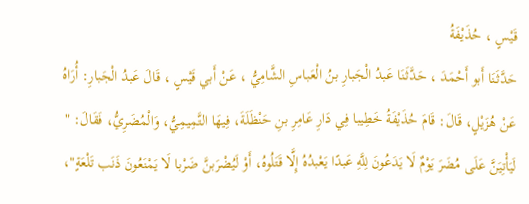قَيْسٍ ، حُذَيْفَةُ
حَدَّثَنَا أَبو أَحْمَدَ ، حَدَّثَنَا عَبدُ الْجَبارِ بنُ الْعَباسِ الشَّامِيُّ ، عَنْ أَبي قَيْسٍ ، قَالَ عَبدُ الْجَبارِ: أُرَاهُ عَنْ هُزَيْلٍ، قَالَ: قَامَ حُذَيْفَةُ خَطِيبا فِي دَارِ عَامِرِ بنِ حَنْظَلَةَ، فِيهَا التَّمِيمِيُّ، وَالْمُضَرِيُّ، فَقَالَ: " لَيَأْتِيَنَّ عَلَى مُضَرَ يَوْمٌ لَا يَدَعُونَ لِلَّهِ عَبدًا يَعْبدُهُ إِلَّا قَتَلُوهُ، أَوْ لَيُضْرَبنَّ ضَرْبا لَا يَمْنَعُونَ ذَنَب تَلْعَةٍ"،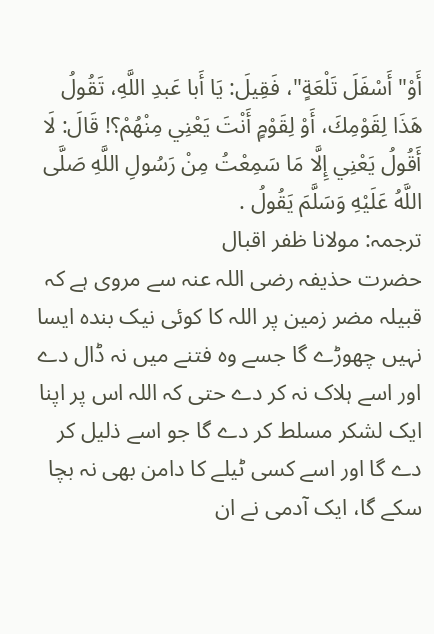أَوْ" أَسْفَلَ تَلْعَةٍ"، فَقِيلَ: يَا أَبا عَبدِ اللَّهِ، تَقُولُ هَذَا لِقَوْمِكَ، أَوْ لِقَوْمٍ أَنْتَ يَعْنِي مِنْهُمْ؟! قَالَ: لَا أَقُولُ يَعْنِي إِلَّا مَا سَمِعْتُ مِنْ رَسُولِ اللَّهِ صَلَّى اللَّهُ عَلَيْهِ وَسَلَّمَ يَقُولُ .
ترجمہ: مولانا ظفر اقبال
حضرت حذیفہ رضی اللہ عنہ سے مروی ہے کہ قبیلہ مضر زمین پر اللہ کا کوئی نیک بندہ ایسا نہیں چھوڑے گا جسے وہ فتنے میں نہ ڈال دے اور اسے ہلاک نہ کر دے حتی کہ اللہ اس پر اپنا ایک لشکر مسلط کر دے گا جو اسے ذلیل کر دے گا اور اسے کسی ٹیلے کا دامن بھی نہ بچا سکے گا، ایک آدمی نے ان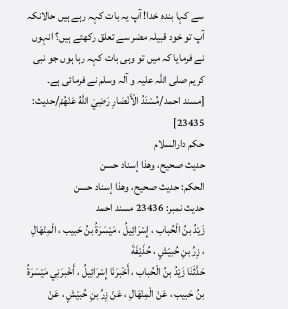سے کہا بندہ خدا! آپ یہ بات کہہ رہے ہیں حالانکہ آپ تو خود قبیلہ مضر سے تعلق رکھتے ہیں؟ انہوں نے فرمایا کہ میں تو وہی بات کہہ رہا ہوں جو نبی کریم صلی اللہ علیہ و آلہ وسلم نے فرمائی ہے۔ [مسند احمد/مُسْنَدُ الْأَنْصَارِ رَضِيَ اللَّهُ عَنْهُمْ/حدیث: 23435]
حکم دارالسلام
حديث صحيح، وهذا إسناد حسن
الحكم: حديث صحيح، وهذا إسناد حسن
حدیث نمبر: 23436 مسند احمد
زَيْدُ بنُ الْحُباب ، إِسْرَائِيلُ ، مَيْسَرَةُ بنُ حَبيب ، الْمِنْهَالِ ، زِرِّ بنِ حُبيْشٍ ، حُذَيْفَةَ
حَدَّثَنَا زَيْدُ بنُ الْحُباب ، أَخْبرَنَا إِسْرَائِيلُ ، أَخْبرَنِي مَيْسَرَةُ بنُ حَبيب ، عَنْ الْمِنْهَالِ ، عَنْ زِرِّ بنِ حُبيْشٍ ، عَنْ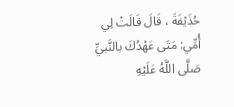حُذَيْفَةَ ، قَالَ قَالَتْ لِي أُمِّي: مَتَى عَهْدُكَ بالنَّبيِّ صَلَّى اللَّهُ عَلَيْهِ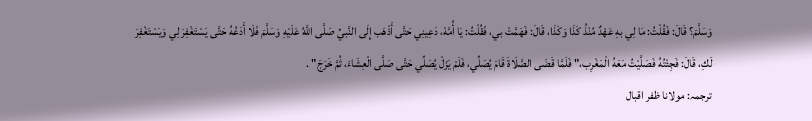وَسَلَّمَ؟ قَالَ: فَقُلْتُ: مَا لِي بهِ عَهْدٌ مُنْذُ كَذَا وَكَذَا، قَالَ: فَهَمَّتْ بي، فَقُلْتُ: يَا أُمَّهْ، دَعِينِي حَتَّى أَذْهَب إِلَى النَّبيِّ صَلَّى اللَّهُ عَلَيْهِ وَسَلَّمَ فَلَا أَدَعُهُ حَتَّى يَسْتَغْفِرَ لِي وَيَسْتَغْفِرَ لَكِ، قَالَ: فَجِئْتُهُ فَصَلَّيْتُ مَعَهُ الْمَغْرِب،" فَلَمَّا قَضَى الصَّلَاةَ قَامَ يُصَلِّي، فَلَمْ يَزَلْ يُصَلِّي حَتَّى صَلَّى الْعِشَاءَ، ثُمَّ خَرَجَ" .
ترجمہ: مولانا ظفر اقبال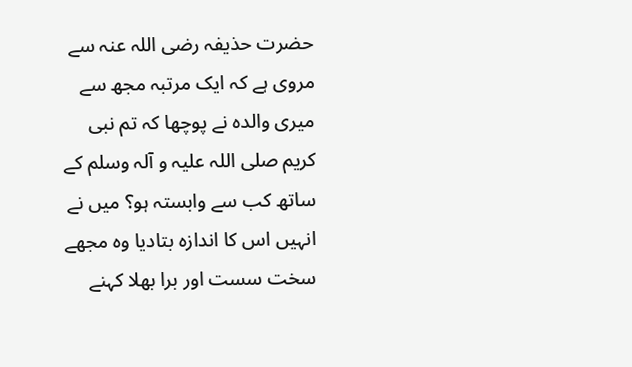حضرت حذیفہ رضی اللہ عنہ سے مروی ہے کہ ایک مرتبہ مجھ سے میری والدہ نے پوچھا کہ تم نبی کریم صلی اللہ علیہ و آلہ وسلم کے ساتھ کب سے وابستہ ہو؟ میں نے انہیں اس کا اندازہ بتادیا وہ مجھے سخت سست اور برا بھلا کہنے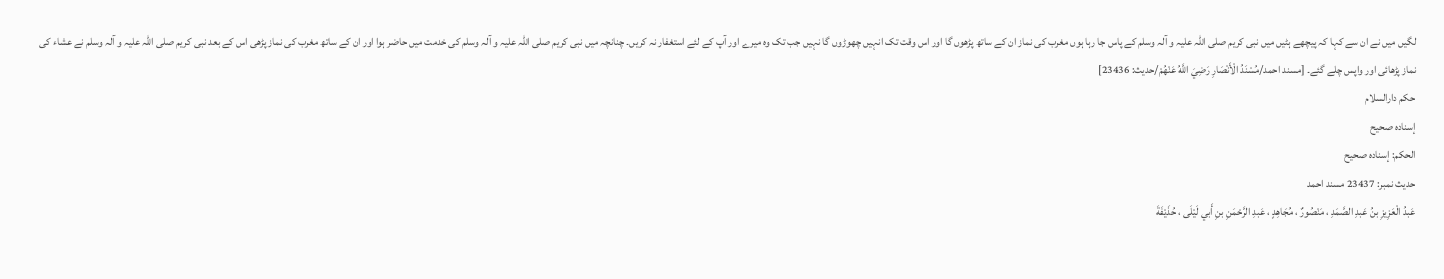لگیں میں نے ان سے کہا کہ پیچھے ہٹیں میں نبی کریم صلی اللہ علیہ و آلہ وسلم کے پاس جا رہا ہوں مغرب کی نماز ان کے ساتھ پڑھوں گا اور اس وقت تک انہیں چھوڑوں گا نہیں جب تک وہ میرے اور آپ کے لئے استغفار نہ کریں۔ چنانچہ میں نبی کریم صلی اللہ علیہ و آلہ وسلم کی خدمت میں حاضر ہوا اور ان کے ساتھ مغرب کی نماز پڑھی اس کے بعد نبی کریم صلی اللہ علیہ و آلہ وسلم نے عشاء کی نماز پڑھائی اور واپس چلے گئے۔ [مسند احمد/مُسْنَدُ الْأَنْصَارِ رَضِيَ اللَّهُ عَنْهُمْ/حدیث: 23436]
حکم دارالسلام
إسناده صحيح
الحكم: إسناده صحيح
حدیث نمبر: 23437 مسند احمد
عَبدُ الْعَزِيزِ بنُ عَبدِ الصَّمَدِ ، مَنْصُورٌ ، مُجَاهِدٍ ، عَبدِ الرَّحْمَنِ بنِ أَبي لَيْلَى ، حُذَيْفَةَ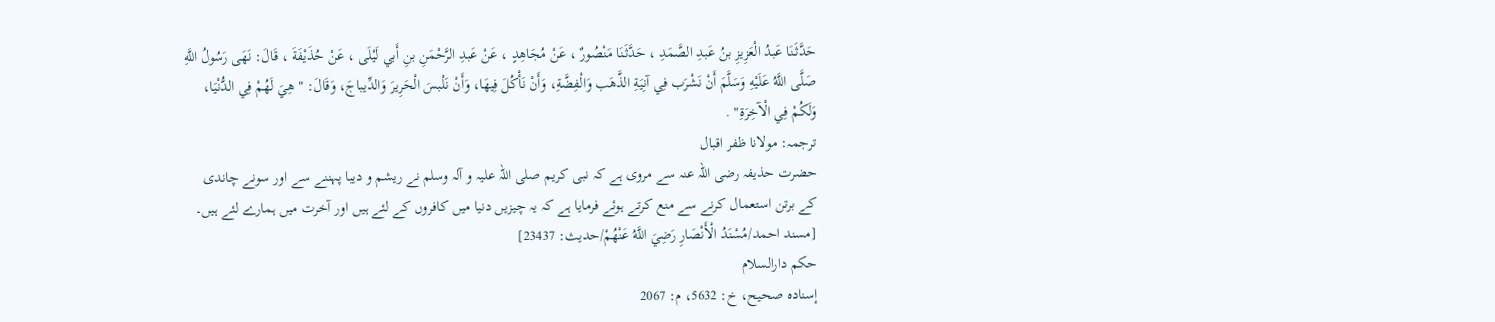حَدَّثَنَا عَبدُ الْعَزِيزِ بنُ عَبدِ الصَّمَدِ ، حَدَّثَنَا مَنْصُورٌ ، عَنْ مُجَاهِدٍ ، عَنْ عَبدِ الرَّحْمَنِ بنِ أَبي لَيْلَى ، عَنْ حُذَيْفَةَ ، قَالَ: نَهَى رَسُولُ اللَّهِ صَلَّى اللَّهُ عَلَيْهِ وَسَلَّمَ أَنْ نَشْرَب فِي آنِيَةِ الذَّهَب وَالْفِضَّةِ، وَأَنْ نَأْكُلَ فِيهَا، وَأَنْ نَلْبسَ الْحَرِيرَ وَالدِّيباجَ، وَقَالَ: " هِيَ لَهُمْ فِي الدُّنْيَا، وَلَكُمْ فِي الْآخِرَةِ" .
ترجمہ: مولانا ظفر اقبال
حضرت حذیفہ رضی اللہ عنہ سے مروی ہے کہ نبی کریم صلی اللہ علیہ و آلہ وسلم نے ریشم و دیبا پہننے سے اور سونے چاندی کے برتن استعمال کرنے سے منع کرتے ہوئے فرمایا ہے کہ یہ چیزیں دنیا میں کافروں کے لئے ہیں اور آخرت میں ہمارے لئے ہیں۔ [مسند احمد/مُسْنَدُ الْأَنْصَارِ رَضِيَ اللَّهُ عَنْهُمْ/حدیث: 23437]
حکم دارالسلام
إسناده صحيح، خ: 5632، م: 2067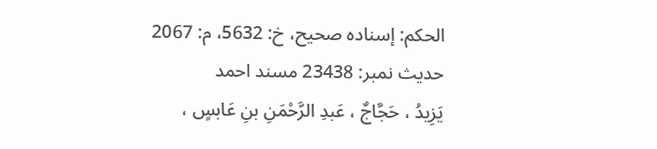الحكم: إسناده صحيح، خ: 5632، م: 2067
حدیث نمبر: 23438 مسند احمد
يَزِيدُ ، حَجَّاجٌ ، عَبدِ الرَّحْمَنِ بنِ عَابسٍ ،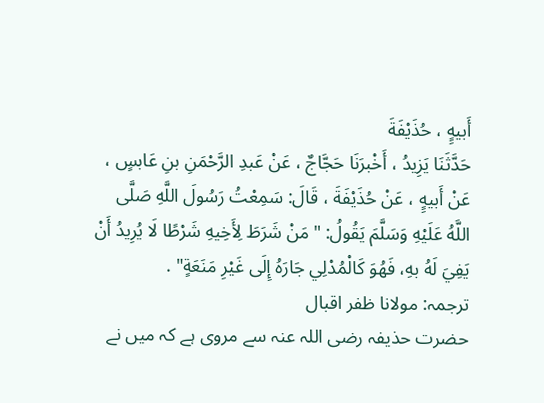أَبيهٍِ ، حُذَيْفَةَ
حَدَّثَنَا يَزِيدُ ، أَخْبرَنَا حَجَّاجٌ ، عَنْ عَبدِ الرَّحْمَنِ بنِ عَابسٍ ، عَنْ أَبيهٍِ ، عَنْ حُذَيْفَةَ ، قَالَ: سَمِعْتُ رَسُولَ اللَّهِ صَلَّى اللَّهُ عَلَيْهِ وَسَلَّمَ يَقُولُ: " مَنْ شَرَطَ لِأَخِيهِ شَرْطًا لَا يُرِيدُ أَنْ يَفِيَ لَهُ بهِ، فَهُوَ كَالْمُدْلِي جَارَهُ إِلَى غَيْرِ مَنَعَةٍ" .
ترجمہ: مولانا ظفر اقبال
حضرت حذیفہ رضی اللہ عنہ سے مروی ہے کہ میں نے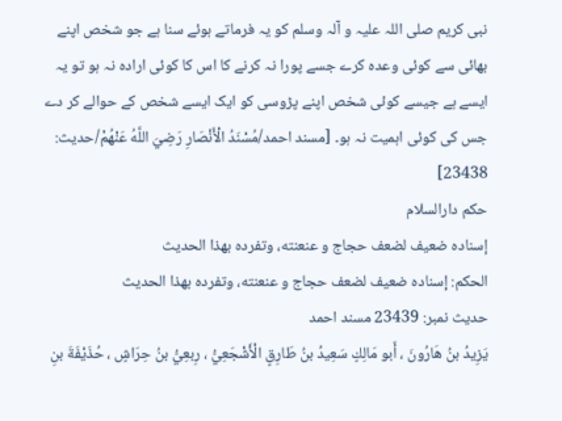نبی کریم صلی اللہ علیہ و آلہ وسلم کو یہ فرماتے ہوئے سنا ہے جو شخص اپنے بھائی سے کوئی وعدہ کرے جسے پورا نہ کرنے کا اس کا کوئی ارادہ نہ ہو تو یہ ایسے ہے جیسے کوئی شخص اپنے پڑوسی کو ایک ایسے شخص کے حوالے کر دے جس کی کوئی اہمیت نہ ہو۔ [مسند احمد/مُسْنَدُ الْأَنْصَارِ رَضِيَ اللَّهُ عَنْهُمْ/حدیث: 23438]
حکم دارالسلام
إسناده ضعيف لضعف حجاج و عنعنته، وتفرده بهذا الحديث
الحكم: إسناده ضعيف لضعف حجاج و عنعنته، وتفرده بهذا الحديث
حدیث نمبر: 23439 مسند احمد
يَزِيدُ بنُ هَارُونَ ، أَبو مَالِكٍ سَعِيدُ بنُ طَارِقٍ الْأَشْجَعِيُّ ، رِبعِيُّ بنُ حِرَاشٍ ، حُذَيْفَةَ بنِ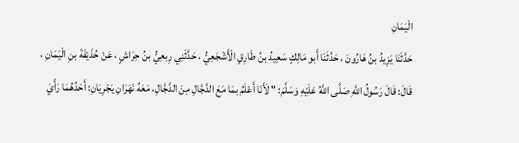الْيَمَانِ
حَدَّثَنَا يَزِيدُ بنُ هَارُونَ ، حَدَّثَنَا أَبو مَالِكٍ سَعِيدُ بنُ طَارِقٍ الْأَشْجَعِيُّ ، حَدَّثَنِي رِبعِيُّ بنُ حِرَاشٍ ، عَنْ حُذَيْفَةَ بنِ الْيَمَانِ ، قَالَ: قَالَ رَسُولُ اللَّهِ صَلَّى اللَّهُ عَلَيْهِ وَسَلَّمَ: " لَأَنَا أَعْلَمُ بمَا مَعَ الدَّجَّالِ مِنَ الدَّجَّالِ، مَعَهُ نَهَرَانِ يَجْرِيَانِ: أَحَدُهُمَا رَأْيَ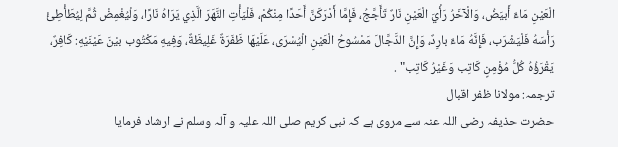الْعَيْنِ مَاءٌ أَبيَضُ، وَالْآخَرُ رَأْيَ الْعَيْنِ نَارٌ تَأَجَّجُ، فَإِمَّا أَدْرَكَنَّ أَحَدًا مِنْكُمْ، فَلْيَأْتِ النَّهَرَ الَّذِي يَرَاهُ نَارًا، وَلْيُغْمِضْ ثُمَّ لِيُطَأْطِئْ رَأْسَهُ فَلْيَشْرَب، فَإِنَّهُ مَاءٌ بارِدٌ، وَإِنَّ الدَّجَّالَ مَمْسُوحُ الْعَيْنِ الْيُسْرَى، عَلَيْهَا ظَفَرَةٌ غَلِيظَةٌ، وَفِيهِ مَكْتُوب بيْنَ عَيْنَيْهِ: كَافِرٌ، يَقْرَؤُهُ كُلُّ مُؤْمِنٍ كَاتِب وَغَيْرُ كَاتِب" .
ترجمہ: مولانا ظفر اقبال
حضرت حذیفہ رضی اللہ عنہ سے مروی ہے کہ نبی کریم صلی اللہ علیہ و آلہ وسلم نے ارشاد فرمایا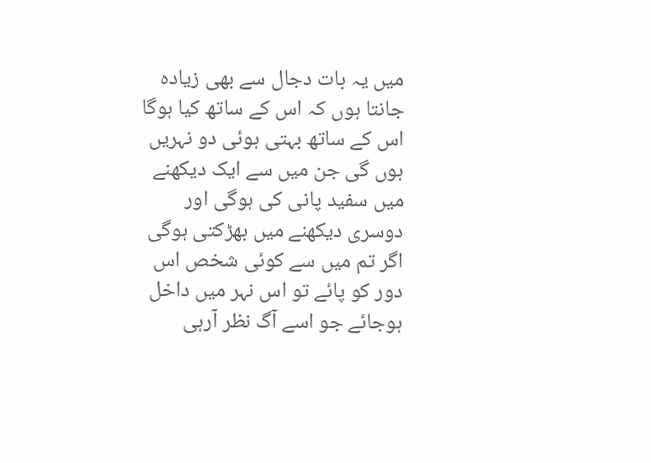میں یہ بات دجال سے بھی زیادہ جانتا ہوں کہ اس کے ساتھ کیا ہوگا اس کے ساتھ بہتی ہوئی دو نہریں ہوں گی جن میں سے ایک دیکھنے میں سفید پانی کی ہوگی اور دوسری دیکھنے میں بھڑکتی ہوگی اگر تم میں سے کوئی شخص اس دور کو پائے تو اس نہر میں داخل ہوجائے جو اسے آگ نظر آرہی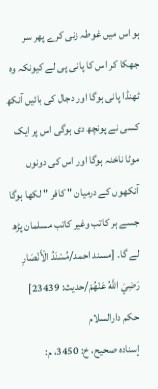ہو اس میں غوطہ زنی کرے پھر سر جھکا کر اس کا پانی پی لے کیونکہ وہ ٹھنڈا پانی ہوگا اور دجال کی بائیں آنکھ کسی نے پونچھ دی ہوگی اس پر ایک موٹا ناخنہ ہوگا اور اس کی دونوں آنکھوں کے درمیان " کافر " لکھا ہوگا جسے ہر کاتب وغیر کاتب مسلمان پڑھ لے گا۔ [مسند احمد/مُسْنَدُ الْأَنْصَارِ رَضِيَ اللَّهُ عَنْهُمْ/حدیث: 23439]
حکم دارالسلام
إسناده صحيح، خ: 3450، م: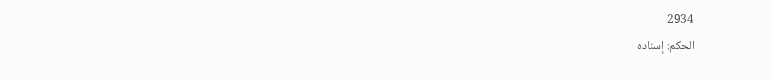2934
الحكم: إسناده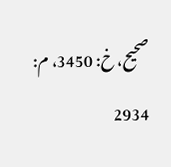صحيح، خ: 3450، م: 2934